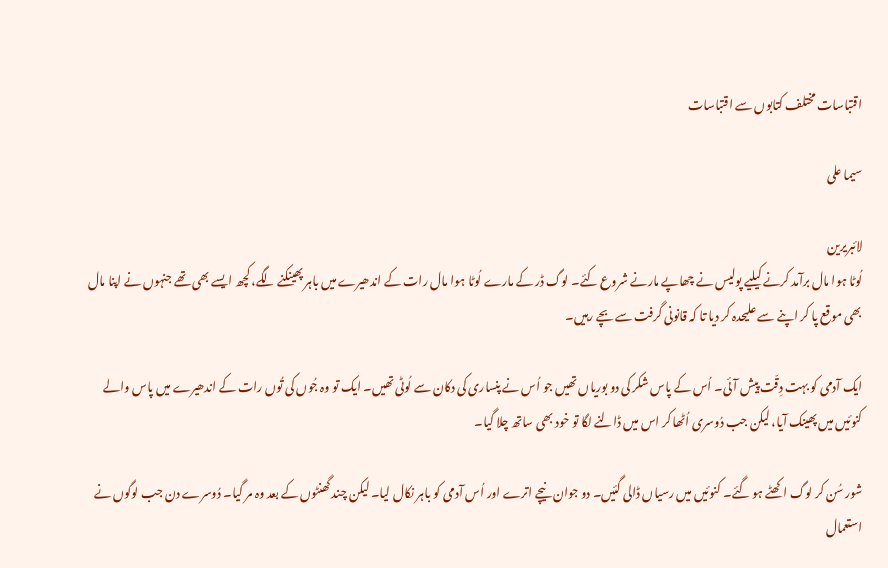اقتباسات مختلف کتابوں سے اقتباسات

سیما علی

لائبریرین
لُوٹا ہوا مال برآمد کرنے کیلیے پولیس نے چھاپے مارنے شروع کئے۔ لوگ ڈر کے مارے لُوٹا ہوا مال رات کے اندھیرے میں باہر پھینکنے لگے، کچھ ایسے بھی تھے جنہوں نے اپنا مال بھی موقع پا کر اپنے سے علیحدہ کر دیا تا کہ قانونی گرفت سے بچے رہیں۔

ایک آدمی کو بہت دِقّت پیش آئی۔ اُس کے پاس شکر کی دو بوریاں تھیں جو اُس نے پنساری کی دکان سے لُوٹی تھیں۔ ایک تو وہ جُوں کی تُوں رات کے اندھیرے میں پاس والے کنوئیں میں پھینک آیا، لیکن جب دُوسری اُٹھا کر اس میں ڈالنے لگا تو خود بھی ساتھ چلا گیا۔

شور سُن کر لوگ اکھٹے ہو گئے۔ کنوئیں میں رسیاں ڈالی گئیں۔ دو جوان نیچے اترے اور اُس آدمی کو باہر نکال لیا۔ لیکن چند گھنٹوں کے بعد وہ مر گیا۔ دُوسرے دن جب لوگوں نے استعمال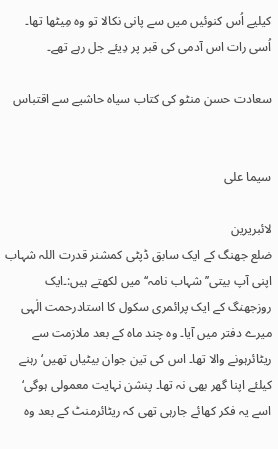کیلیے اُس کنوئیں میں سے پانی نکالا تو وہ مِیٹھا تھا۔ اُسی رات اس آدمی کی قبر پر دِیئے جل رہے تھے۔

سعادت حسن منٹو کی کتاب سیاہ حاشیے سے اقتباس


سیما علی

لائبریرین
ضلع جھنگ کے ایک سابق ڈپٹی کمشنر قدرت اللہ شہاب اپنی آپ بیتی’’ شہاب نامہ‘‘ میں لکھتے ہیں:۔ایک روزجھنگ کے ایک پرائمری سکول کا استادرحمت الٰہی میرے دفتر میں آیا۔ وہ چند ماہ کے بعد ملازمت سے ریٹائرہونے والا تھا۔ اس کی تین جوان بیٹیاں تھیں‘ رہنے کیلئے اپنا گھر بھی نہ تھا۔ پنشن نہایت معمولی ہوگی‘ اسے یہ فکر کھائے جارہی تھی کہ ریٹائرمنٹ کے بعد وہ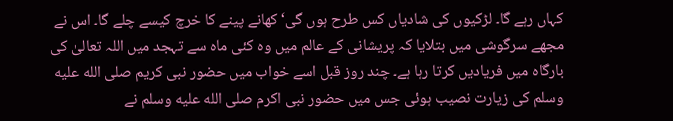کہاں رہے گا۔ لڑکیوں کی شادیاں کس طرح ہوں گی‘ کھانے پینے کا خرچ کیسے چلے گا۔ اس نے مجھے سرگوشی میں بتلایا کہ پریشانی کے عالم میں وہ کئی ماہ سے تہجد میں اللہ تعالیٰ کی بارگاہ میں فریادیں کرتا رہا ہے۔ چند روز قبل اسے خواب میں حضور نبی کریم صلى الله عليه وسلم کی زیارت نصیب ہوئی جس میں حضور نبی اکرم صلى الله عليه وسلم نے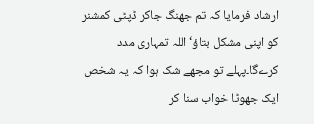ارشاد فرمایا کہ تم جھنگ جاکر ڈپٹی کمشنر کو اپنی مشکل بتاؤ‘ اللہ تمہاری مدد کرےگا۔پہلے تو مجھے شک ہوا کہ یہ شخص ایک جھوٹا خواب سنا کر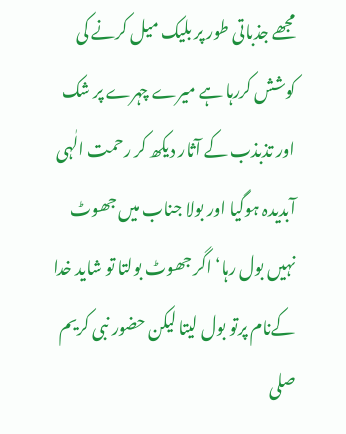مجھے جذباتی طور پر بلیک میل کرنے کی کوشش کررہا ہے میرے چہرے پر شک اور تذبذب کے آثار دیکھ کر رحمت الٰہی آبدیدہ ہوگیا اور بولا جناب میں جھوٹ نہیں بول رہا‘ اگر جھوٹ بولتا تو شاید خدا کےنام پرتو بول لیتا لیکن حضور نبی کریم صلى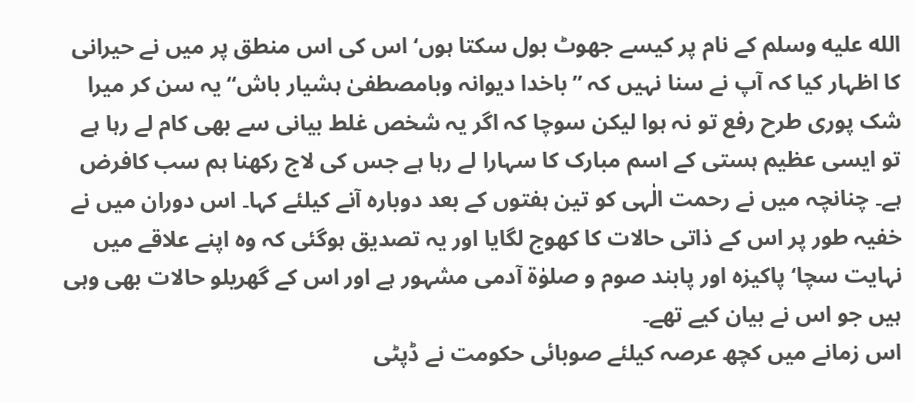الله عليه وسلم کے نام پر کیسے جھوٹ بول سکتا ہوں‘ اس کی اس منطق پر میں نے حیرانی کا اظہار کیا کہ آپ نے سنا نہیں کہ ’’باخدا دیوانہ وبامصطفیٰ ہشیار باش‘‘ یہ سن کر میرا شک پوری طرح رفع تو نہ ہوا لیکن سوچا کہ اگر یہ شخص غلط بیانی سے بھی کام لے رہا ہے تو ایسی عظیم ہستی کے اسم مبارک کا سہارا لے رہا ہے جس کی لاج رکھنا ہم سب کافرض ہے۔ چنانچہ میں نے رحمت الٰہی کو تین ہفتوں کے بعد دوبارہ آنے کیلئے کہا۔ اس دوران میں نے خفیہ طور پر اس کے ذاتی حالات کا کھوج لگایا اور یہ تصدیق ہوگئی کہ وہ اپنے علاقے میں نہایت سچا‘ پاکیزہ اور پابند صوم و صلوٰۃ آدمی مشہور ہے اور اس کے گھریلو حالات بھی وہی ہیں جو اس نے بیان کیے تھے۔
اس زمانے میں کچھ عرصہ کیلئے صوبائی حکومت نے ڈپٹی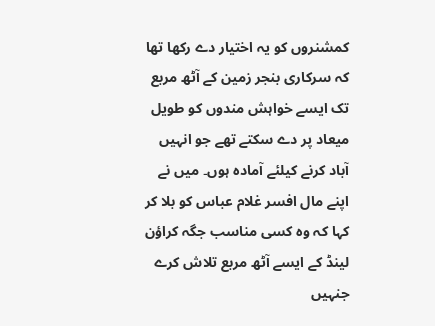کمشنروں کو یہ اختیار دے رکھا تھا کہ سرکاری بنجر زمین کے آٹھ مربع تک ایسے خواہش مندوں کو طویل میعاد پر دے سکتے تھے جو انہیں آباد کرنے کیلئے آمادہ ہوں۔ میں نے اپنے مال افسر غلام عباس کو بلا کر کہا کہ وہ کسی مناسب جگہ کراؤن لینڈ کے ایسے آٹھ مربع تلاش کرے جنہیں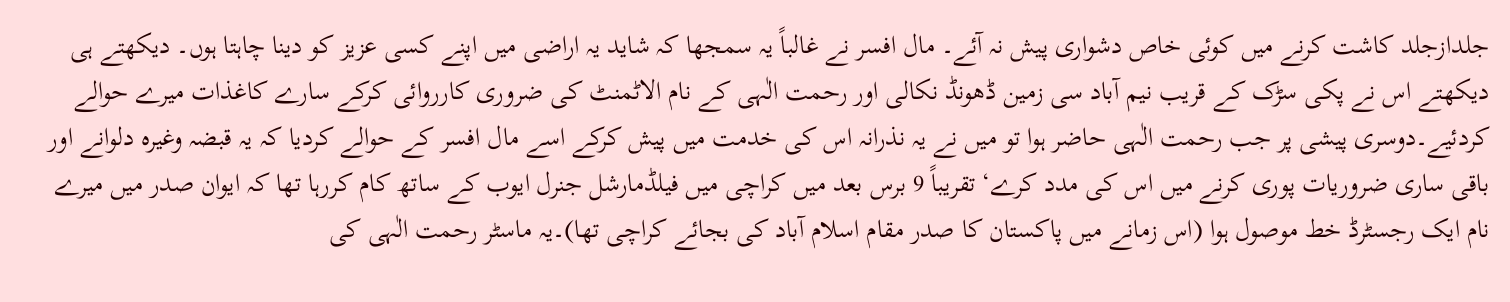جلدازجلد کاشت کرنے میں کوئی خاص دشواری پیش نہ آئے۔ مال افسر نے غالباً یہ سمجھا کہ شاید یہ اراضی میں اپنے کسی عزیز کو دینا چاہتا ہوں۔ دیکھتے ہی دیکھتے اس نے پکی سڑک کے قریب نیم آباد سی زمین ڈھونڈ نکالی اور رحمت الٰہی کے نام الاٹمنٹ کی ضروری کارروائی کرکے سارے کاغذات میرے حوالے کردئیے۔دوسری پیشی پر جب رحمت الٰہی حاضر ہوا تو میں نے یہ نذرانہ اس کی خدمت میں پیش کرکے اسے مال افسر کے حوالے کردیا کہ یہ قبضہ وغیرہ دلوانے اور باقی ساری ضروریات پوری کرنے میں اس کی مدد کرے‘ تقریباً 9 برس بعد میں کراچی میں فیلڈمارشل جنرل ایوب کے ساتھ کام کررہا تھا کہ ایوان صدر میں میرے نام ایک رجسٹرڈ خط موصول ہوا (اس زمانے میں پاکستان کا صدر مقام اسلام آباد کی بجائے کراچی تھا)۔یہ ماسٹر رحمت الٰہی کی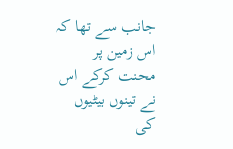جانب سے تھا کہ اس زمین پر محنت کرکے اس نے تینوں بیٹیوں کی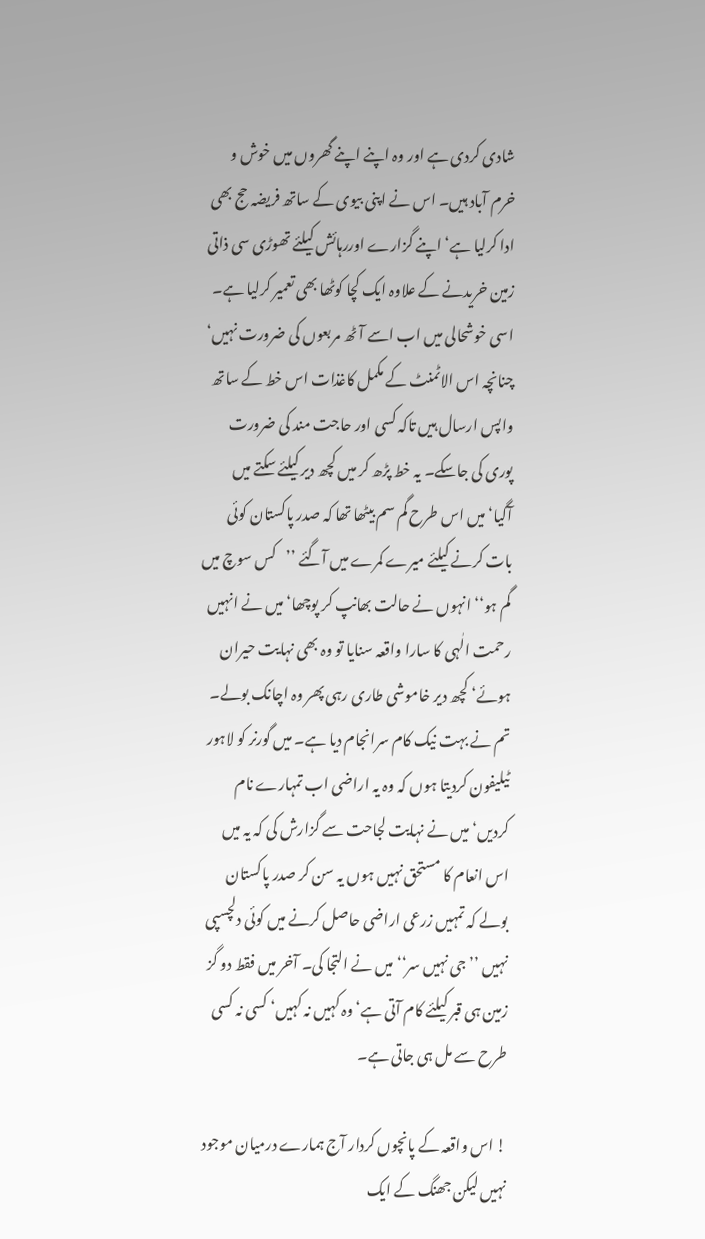شادی کردی ہے اور وہ اپنے اپنے گھروں میں خوش و خرم آباد ہیں۔ اس نے اپنی بیوی کے ساتھ فریضہ حج بھی ادا کرلیا ہے‘ اپنے گزارے اوررہائش کیلئے تھوڑی سی ذاتی زمین خریدنے کے علاوہ ایک کچا کوٹھا بھی تعمیر کرلیا ہے۔ اسی خوشحالی میں اب اسے آٹھ مربعوں کی ضرورت نہیں‘ چنانچہ اس الاٹمنٹ کے مکمل کاغذات اس خط کے ساتھ واپس ارسال ہیں تاکہ کسی اور حاجت مند کی ضرورت پوری کی جاسکے۔ یہ خط پڑھ کر میں کچھ دیر کیلئے سکتے میں آگیا‘ میں اس طرح گم سم بیٹھا تھا کہ صدر پاکستان کوئی بات کرنے کیلئے میرے کمرے میں آگئے ’’کس سوچ میں گم ہو‘‘ انہوں نے حالت بھانپ کر پوچھا‘ میں نے انہیں رحمت الٰہی کا سارا واقعہ سنایا تو وہ بھی نہایت حیران ہوئے‘ کچھ دیر خاموشی طاری رہی پھر وہ اچانک بولے۔ تم نے بہت نیک کام سرانجام دیا ہے۔ میں گورنر کو لاہور ٹیلیفون کردیتا ہوں کہ وہ یہ اراضی اب تمہارے نام کردیں‘ میں نے نہایت لجاحت سے گزارش کی کہ یہ میں اس انعام کا مستحق نہیں ہوں یہ سن کر صدر پاکستان بولے کہ تمہیں زرعی اراضی حاصل کرنے میں کوئی دلچسپی نہیں ’’جی نہیں سر‘‘ میں نے التجا کی۔ آخر میں فقط دو گز زمین ہی قبر کیلئے کام آتی ہے‘ وہ کہیں نہ کہیں‘ کسی نہ کسی طرح سے مل ہی جاتی ہے۔

! اس واقعہ کے پانچوں کردار آج ہمارے درمیان موجود نہیں لیکن جھنگ کے ایک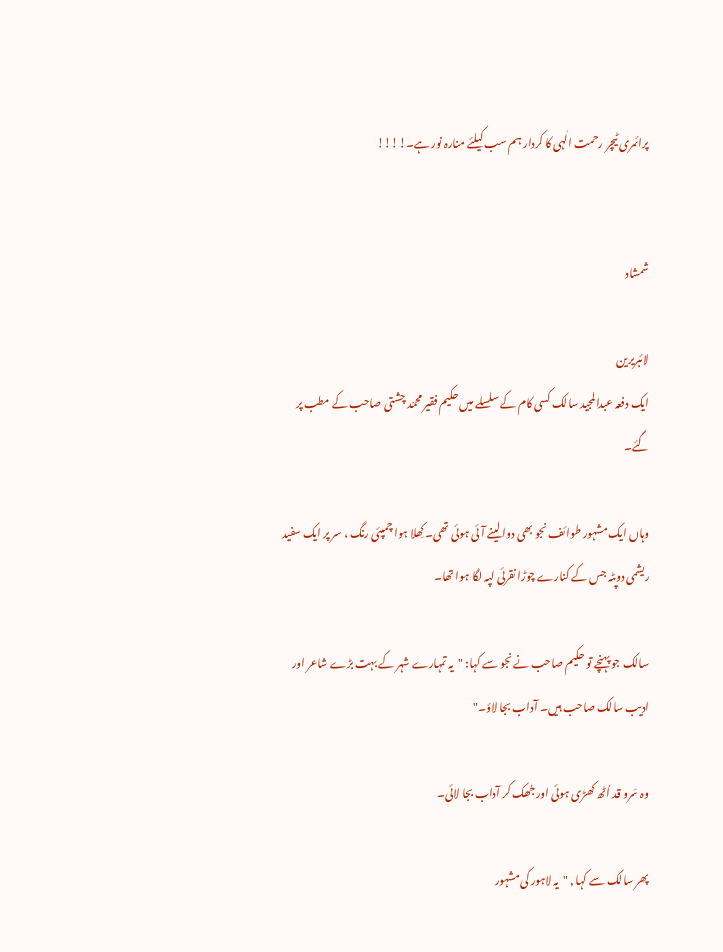پرائمری ٹیچر رحمت الٰہی کا کردار ہم سب کیلئے منارہ نور ہے۔!!!!


شمشاد

لائبریرین
ایک دفعہ عبدالمجید سالک کسی کام کے سلسلے میں حکیم فقیر محمّد چشتی صاحب کے مطب پر گئے۔

وہاں ایک مشہور طوائف نجو بھی دوا لینے آئی ہوئی تھی۔ کِھلا ہوا چمپئی رنگ ، سر پر ایک سفید ریشمی دوپٹہ جس کے کنارے چوڑا نقرئی لپہ لگا ہوا تھا۔

سالک جو پہنچے تو حکیم صاحب نے نجو سے کہا: "یہ تمہارے شہر کے بہت بڑے شاعر اور ادیب سالک صاحب ہیں۔ آداب بجا لاؤ۔"

وہ سَرو قد اُٹھ کھڑی ہوئی اور جُھک کر آداب بجا لائی۔

پھر سالک سے کہا ٫ "یہ لاہور کی مشہور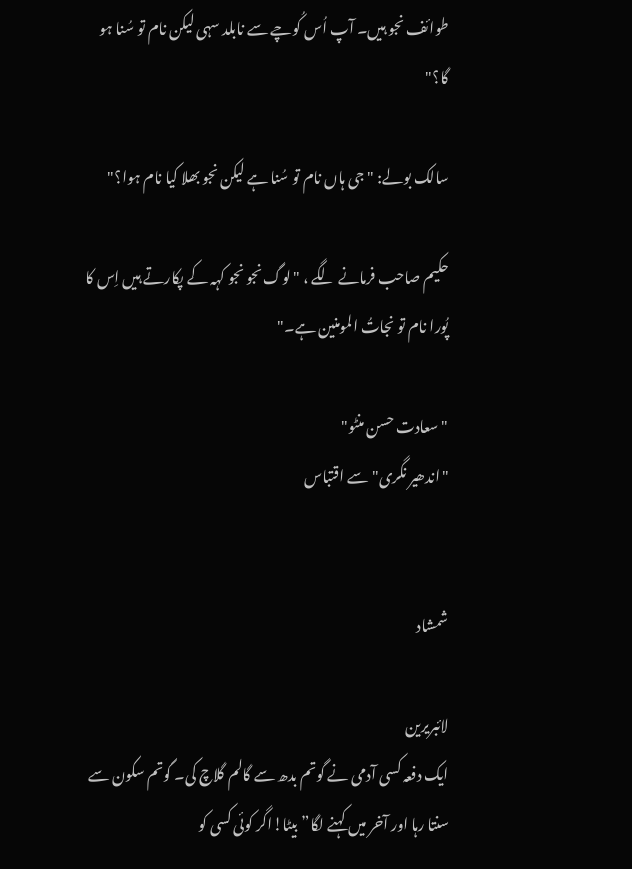طوائف نجو ہیں۔ آپ اُس کُوچے سے نابلد سہی لیکن نام تو سُنا ہو گا؟"

سالک بولے: "جی ہاں نام تو سُنا ہے لیکن نجو بھلا کیا نام ہوا؟"

حکیم صاحب فرمانے لگے ، "لوگ نجو نجو کہہ کے پکارتے ہیں اِس کا پُورا نام تو نجاتُ المومنین ہے۔"

"سعادت حسن منٹو"
"اندھیر نگری" سے اقتباس


شمشاد

لائبریرین
ایک دفعہ کسی آدمی نے گوتم بدھ سے گالم گلاچ کی۔ گوتم سکون سے سنتا رہا اور آخر میں کہنے لگا”بیٹا!اگر کوئی کسی کو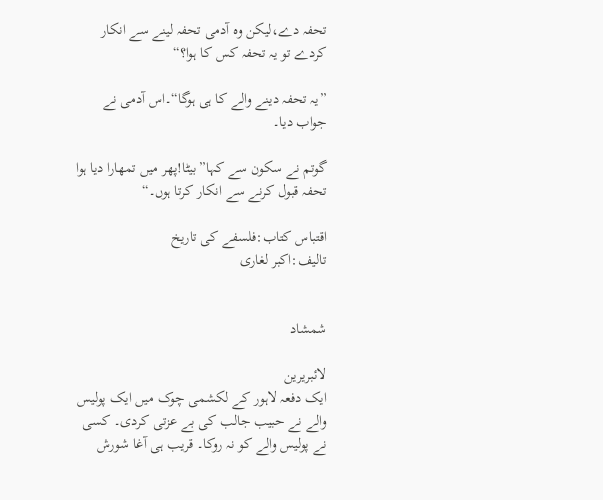تحفہ دے،لیکن وہ آدمی تحفہ لینے سے انکار کردے تو یہ تحفہ کس کا ہوا؟“

”یہ تحفہ دینے والے کا ہی ہوگا“۔اس آدمی نے جواب دیا۔

گوتم نے سکون سے کہا”بیٹا!پھر میں تمھارا دیا ہوا تحفہ قبول کرنے سے انکار کرتا ہوں۔“

اقتباس کتاب:فلسفے کی تاریخ
تالیف:اکبر لغاری


شمشاد

لائبریرین
ایک دفعہ لاہور کے لکشمی چوک میں ایک پولیس والے نے حبیب جالب کی بے عزتی کردی۔ کسی نے پولیس والے کو نہ روکا۔ قریب ہی آغا شورش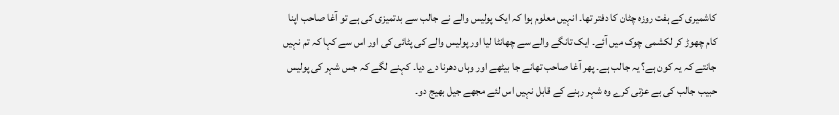کاشمیری کے ہفت روزہ چٹان کا دفتر تھا۔ انہیں معلوم ہوا کہ ایک پولیس والے نے جالب سے بدتمیزی کی ہے تو آغا صاحب اپنا کام چھوڑ کر لکشمی چوک میں آئے۔ ایک تانگے والے سے چھانٹا لیا اور پولیس والے کی پٹائی کی اور اس سے کہا کہ تم نہیں جانتے کہ یہ کون ہے؟ یہ جالب ہے۔ پھر آغا صاحب تھانے جا بیٹھے اور وہاں دھرنا دے دیا۔ کہنے لگے کہ جس شہر کی پولیس حبیب جالب کی بے عزتی کرے وہ شہر رہنے کے قابل نہیں اس لئے مجھے جیل بھیج دو۔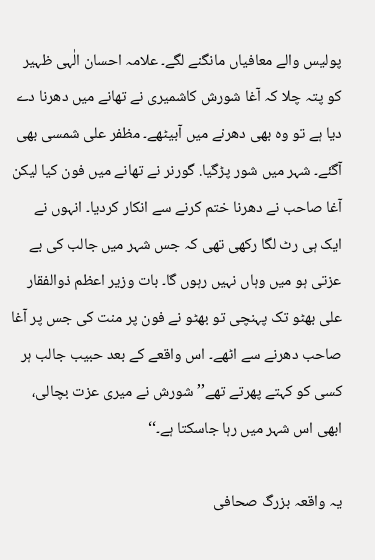پولیس والے معافیاں مانگنے لگے۔ علامہ احسان الٰہی ظہیر کو پتہ چلا کہ آغا شورش کاشمیری نے تھانے میں دھرنا دے دیا ہے تو وہ بھی دھرنے میں آبیٹھے۔ مظفر علی شمسی بھی آگئے۔ شہر میں شور پڑگیا. گورنر نے تھانے میں فون کیا لیکن آغا صاحب نے دھرنا ختم کرنے سے انکار کردیا۔ انہوں نے ایک ہی رٹ لگا رکھی تھی کہ جس شہر میں جالب کی بے عزتی ہو میں وہاں نہیں رہوں گا۔ بات وزیر اعظم ذوالفقار علی بھٹو تک پہنچی تو بھٹو نے فون پر منت کی جس پر آغا صاحب دھرنے سے اٹھے۔ اس واقعے کے بعد حبیب جالب ہر کسی کو کہتے پھرتے تھے’’شورش نے میری عزت بچالی، ابھی اس شہر میں رہا جاسکتا ہے۔‘‘

یہ واقعہ بزرگ صحافی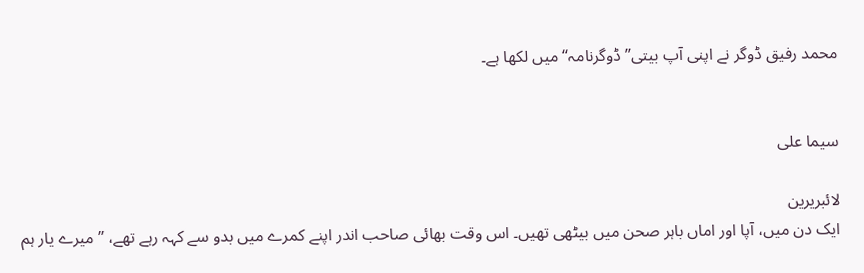محمد رفیق ڈوگر نے اپنی آپ بیتی’’ڈوگرنامہ‘‘ میں لکھا ہے۔


سیما علی

لائبریرین
ایک دن میں، آپا اور اماں باہر صحن میں بیٹھی تھیں۔ اس وقت بھائی صاحب اندر اپنے کمرے میں بدو سے کہہ رہے تھے، ’’میرے یار ہم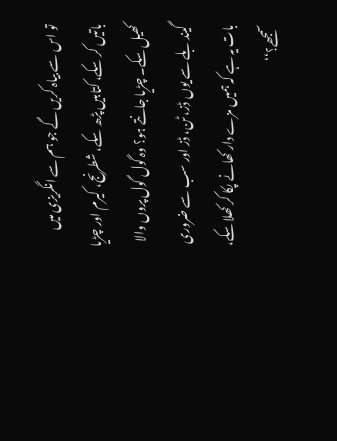تو اس سے بیاہ کریں گے جو ہم سے انگریزی میں باتیں کر سکے، کتابیں پڑھ سکے، شطرنج، کیرم اور چڑیا کھیل سکے۔ چڑیا جانتے ہو؟ وہ گول گول پروں والا گیند بلے سے یوں ڈز، ٹن، ڈز اور سب سے ضروری بات یہ ہے کہ ہمیں مزے دار کھانے پکا کر کھلا سکے، سمجھے؟‘‘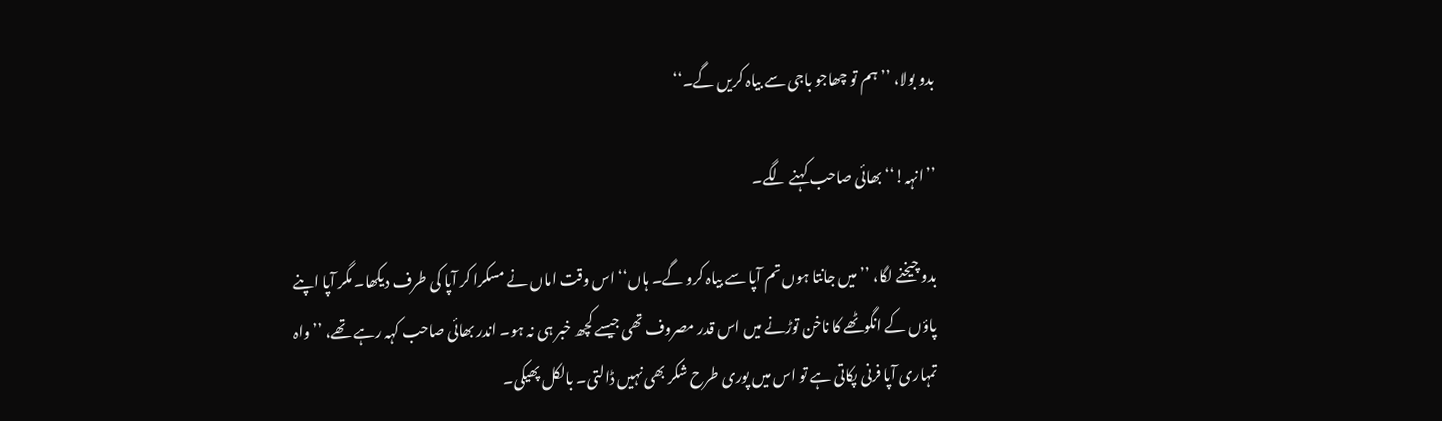بدو بولا، ’’ہم تو چھاجو باجی سے بیاہ کریں گے۔‘‘

’’انہہ!‘‘ بھائی صاحب کہنے لگے۔

بدو چیخنے لگا، ’’میں جانتا ہوں تم آپا سے بیاہ کرو گے۔ ہاں‘‘ اس وقت اماں نے مسکرا کر آپا کی طرف دیکھا۔ مگر آپا اپنے پاؤں کے انگوٹھے کا ناخن توڑنے میں اس قدر مصروف تھی جیسے کچھ خبر ہی نہ ہو۔ اندر بھائی صاحب کہہ رہے تھے، ’’واہ تمہاری آپا فرنی پکاتی ہے تو اس میں پوری طرح شکر بھی نہیں ڈالتی۔ بالکل پھیکی۔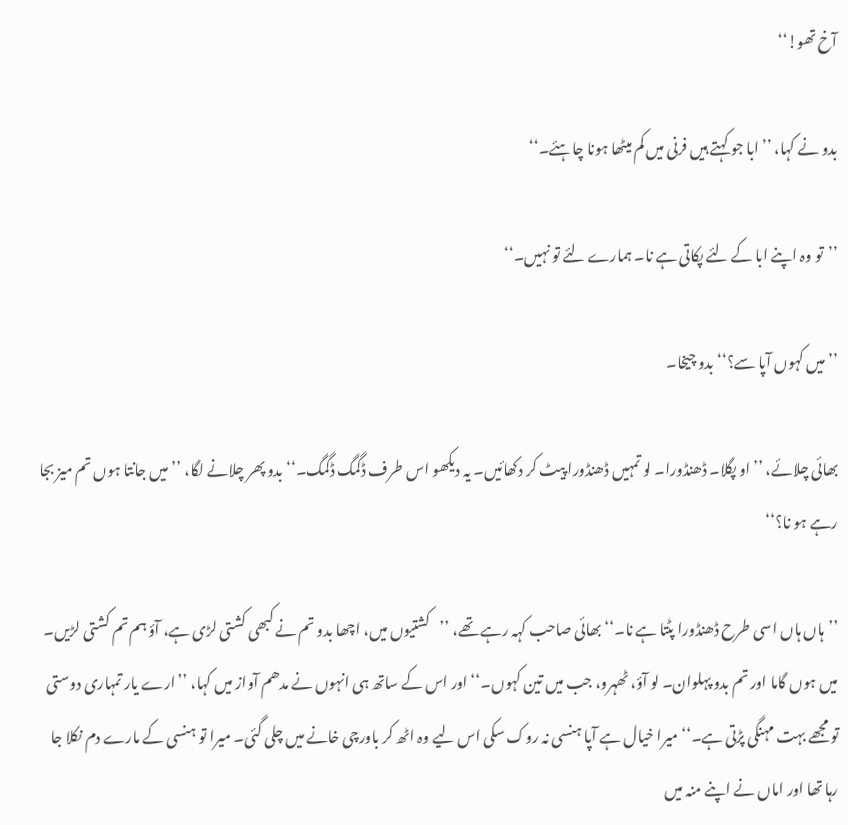آخ تھو!‘‘

بدو نے کہا، ’’ابا جو کہتے ہیں فرنی میں کم میٹھا ہونا چاہئے۔‘‘

’’تو وہ اپنے ابا کے لئے پکاتی ہے نا۔ ہمارے لئے تو نہیں۔‘‘

’’میں کہوں آپا سے؟‘‘ بدو چیخا۔

بھائی چلائے، ’’او پگلا۔ ڈھنڈورا۔ لو تمہیں ڈھنڈورا پیٹ کر دکھائیں۔ یہ دیکھو اس طرف ڈگمگ ڈگمگ۔‘‘ بدو پھر چلانے لگا، ’’میں جانتا ہوں تم میز بجا رہے ہو نا؟‘‘

’’ہاں ہاں اسی طرح ڈھنڈورا پٹتا ہے نا۔‘‘ بھائی صاحب کہہ رہے تھے، ’’کشتیوں میں، اچھا بدو تم نے کبھی کشتی لڑی ہے، آؤ ہم تم کشتی لڑیں۔ میں ہوں گاما اور تم بدو پہلوان۔ لو آؤ، ٹھہرو، جب میں تین کہوں۔‘‘ اور اس کے ساتھ ہی انہوں نے مدھم آواز میں کہا، ’’ارے یار تمہاری دوستی تو مجھے بہت مہنگی پڑتی ہے۔‘‘ میرا خیال ہے آپا ہنسی نہ روک سکی اس لیے وہ اٹھ کر باورچی خانے میں چلی گئی۔ میرا تو ہنسی کے مارے دم نکلا جا رہا تھا اور اماں نے اپنے منہ میں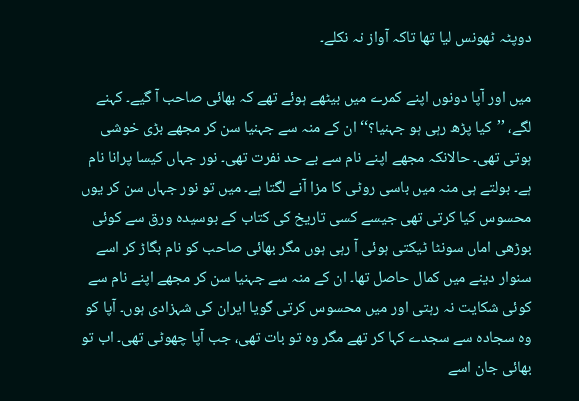دوپٹہ ٹھونس لیا تھا تاکہ آواز نہ نکلے۔

میں اور آپا دونوں اپنے کمرے میں بیٹھے ہوئے تھے کہ بھائی صاحب آ گیے۔ کہنے لگے، ’’کیا پڑھ رہی ہو جہنیا؟‘‘ ان کے منہ سے جہنیا سن کر مجھے بڑی خوشی ہوتی تھی۔ حالانکہ مجھے اپنے نام سے بے حد نفرت تھی۔ نور جہاں کیسا پرانا نام ہے۔ بولتے ہی منہ میں باسی روٹی کا مزا آنے لگتا ہے۔ میں تو نور جہاں سن کر یوں محسوس کیا کرتی تھی جیسے کسی تاریخ کی کتاب کے بوسیدہ ورق سے کوئی بوڑھی اماں سونٹا ٹیکتی ہوئی آ رہی ہوں مگر بھائی صاحب کو نام بگاڑ کر اسے سنوار دینے میں کمال حاصل تھا۔ ان کے منہ سے جہنیا سن کر مجھے اپنے نام سے کوئی شکایت نہ رہتی اور میں محسوس کرتی گویا ایران کی شہزادی ہوں۔ آپا کو وہ سجادہ سے سجدے کہا کر تھے مگر وہ تو بات تھی، جب آپا چھوٹی تھی۔ اب تو بھائی جان اسے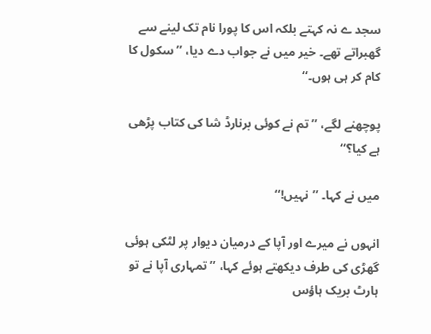سجد ے نہ کہتے بلکہ اس کا پورا نام تک لینے سے گھبراتے تھے۔ خیر میں نے جواب دے دیا، ’’سکول کا کام کر ہی ہوں۔‘‘

پوچھنے لگے، ’’تم نے کوئی برنارڈ شا کی کتاب پڑھی ہے کیا؟‘‘

میں نے کہا۔ ’’نہیں!‘‘

انہوں نے میرے اور آپا کے درمیان دیوار پر لٹکی ہوئی گھڑی کی طرف دیکھتے ہوئے کہا، ’’تمہاری آپا نے تو ہارٹ بریک ہاؤس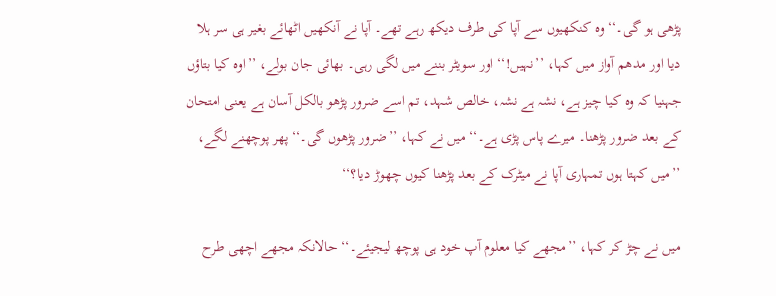پڑھی ہو گی۔‘‘ وہ کنکھیوں سے آپا کی طرف دیکھ رہے تھے۔ آپا نے آنکھیں اٹھائے بغیر ہی سر ہلا دیا اور مدھم آواز میں کہا، ’’نہیں!‘‘ اور سویٹر بننے میں لگی رہی۔ بھائی جان بولے، ’’اوہ کیا بتاؤں جہنیا کہ وہ کیا چیز ہے، نشہ ہے نشہ، خالص شہد، تم اسے ضرور پڑھو بالکل آسان ہے یعنی امتحان کے بعد ضرور پڑھنا۔ میرے پاس پڑی ہے۔‘‘ میں نے کہا، ’’ضرور پڑھوں گی۔‘‘ پھر پوچھنے لگے، ’’میں کہتا ہوں تمہاری آپا نے میٹرک کے بعد پڑھنا کیوں چھوڑ دیا؟‘‘

میں نے چڑ کر کہا، ’’مجھے کیا معلوم آپ خود ہی پوچھ لیجیئے۔‘‘ حالانکہ مجھے اچھی طرح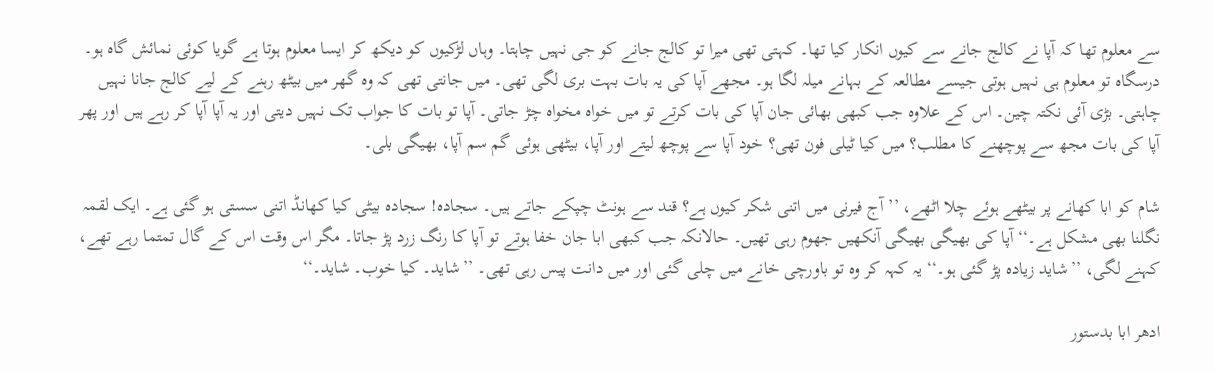سے معلوم تھا کہ آپا نے کالج جانے سے کیوں انکار کیا تھا۔ کہتی تھی میرا تو کالج جانے کو جی نہیں چاہتا۔ وہاں لڑکیوں کو دیکھ کر ایسا معلوم ہوتا ہے گویا کوئی نمائش گاہ ہو۔ درسگاہ تو معلوم ہی نہیں ہوتی جیسے مطالعہ کے بہانے میلہ لگا ہو۔ مجھے آپا کی یہ بات بہت بری لگی تھی۔ میں جانتی تھی کہ وہ گھر میں بیٹھ رہنے کے لیے کالج جانا نہیں چاہتی۔ بڑی آئی نکتہ چین۔ اس کے علاوہ جب کبھی بھائی جان آپا کی بات کرتے تو میں خواہ مخواہ چڑ جاتی۔ آپا تو بات کا جواب تک نہیں دیتی اور یہ آپا آپا کر رہے ہیں اور پھر آپا کی بات مجھ سے پوچھنے کا مطلب؟ میں کیا ٹیلی فون تھی؟ خود آپا سے پوچھ لیتے اور آپا، بیٹھی ہوئی گم سم آپا، بھیگی بلی۔

شام کو ابا کھانے پر بیٹھے ہوئے چلا اٹھے، ’’آج فیرنی میں اتنی شکر کیوں ہے؟ قند سے ہونٹ چپکے جاتے ہیں۔ سجادہ! سجادہ بیٹی کیا کھانڈ اتنی سستی ہو گئی ہے۔ ایک لقمہ نگلنا بھی مشکل ہے۔‘‘ آپا کی بھیگی بھیگی آنکھیں جھوم رہی تھیں۔ حالانکہ جب کبھی ابا جان خفا ہوتے تو آپا کا رنگ زرد پڑ جاتا۔ مگر اس وقت اس کے گال تمتما رہے تھے، کہنے لگی، ’’شاید زیادہ پڑ گئی ہو۔‘‘ یہ کہہ کر وہ تو باورچی خانے میں چلی گئی اور میں دانت پیس رہی تھی۔ ’’شاید۔ کیا خوب۔ شاید۔‘‘

ادھر ابا بدستور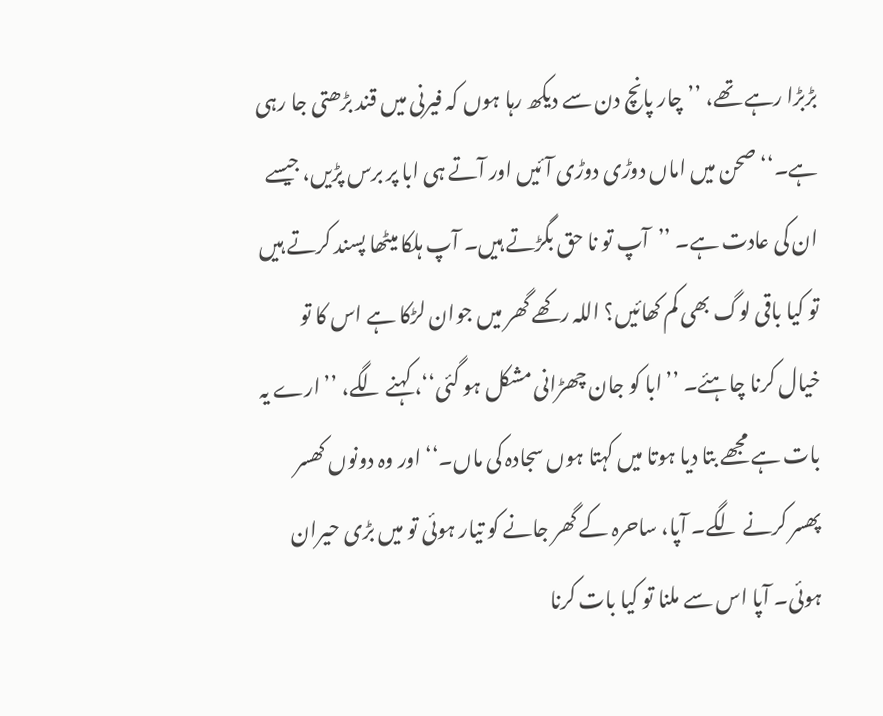بڑبڑا رہے تھے، ’’چار پانچ دن سے دیکھ رہا ہوں کہ فیرنی میں قند بڑھتی جا رہی ہے۔‘‘ صحن میں اماں دوڑی دوڑی آئیں اور آتے ہی ابا پر برس پڑیں، جیسے ان کی عادت ہے۔ ’’آپ تو نا حق بگڑتے ہیں۔ آپ ہلکا میٹھا پسند کرتے ہیں تو کیا باقی لوگ بھی کم کھائیں؟ اللہ رکھے گھر میں جوان لڑکا ہے اس کا تو خیال کرنا چاہئے۔ ’’ابا کو جان چھڑانی مشکل ہو گئی‘‘، کہنے لگے، ’’ارے یہ بات ہے مجھے بتا دیا ہوتا میں کہتا ہوں سجادہ کی ماں۔‘‘ اور وہ دونوں کھسر پھسر کرنے لگے۔ آپا، ساحرہ کے گھر جانے کو تیار ہوئی تو میں بڑی حیران ہوئی۔ آپا اس سے ملنا تو کیا بات کرنا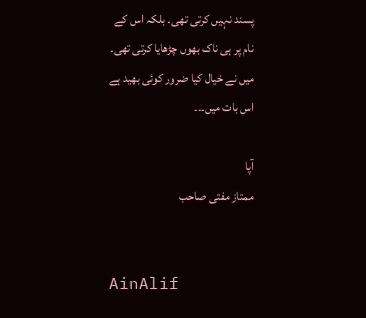پسند نہیں کرتی تھی۔ بلکہ اس کے نام پر ہی ناک بھوں چڑھایا کرتی تھی۔ میں نے خیال کیا ضرور کوئی بھید ہے اس بات میں۔۔۔

آپا
ممتاز مفتی صاحب


AinAlif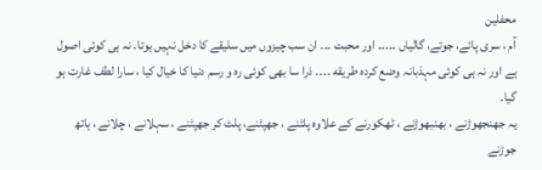محفلین
آم ، سری پائے، جوتے، گالیاں ۔۔۔۔۔ اور محبت ۔۔۔ ان سب چیزوں میں سلیقے کا دخل نہیں ہوتا۔ نہ ہی کوئی اصول ہے اور نہ ہی کوئی مہذبانہ وضع كرده طریقه ۔۔۔۔ ذرا سا بھی کوئی رہ و رسم دنیا کا خیال کیا ، سارا لطف غارت ہو گیا۔
یہ جهنجھوڑنے ، بھنبھوڑنے ، ٹھکورنے کے علاوہ پلٹنے ، جھپٹنے، پلٹ کر جھپٹنے ، سہلانے ، چلانے ، ہاتھ جوڑنے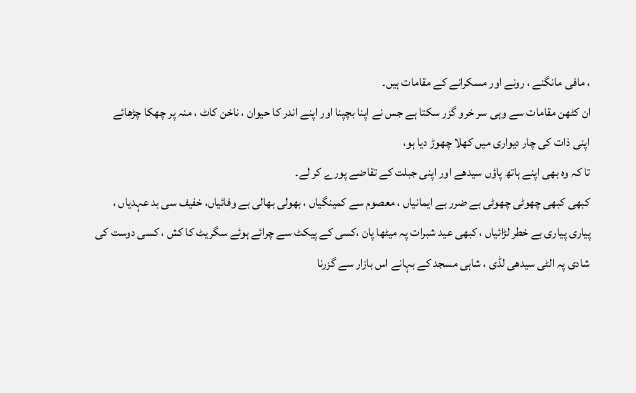، مافی مانگنے ، رونے اور مسکرانے کے مقامات ہیں۔
ان کٹھن مقامات سے وہی سر خرو گزر سکتا ہے جس نے اپنا بچپنا اور اپنے اندر کا حیوان ، ناخن کاٹ ، منہ پر چھکا چڑھائے اپنی ذات کی چار دیواری میں کھلا چھوڑ دیا ہو،
تا کہ وه بھی اپنے ہاتھ پاؤں سیدھے اور اپنی جبلت کے تقاضے پورے کر لے۔
کبھی کبھی چھوٹی چھوٹی بے ضرر بے ایمانیاں ، معصوم سے كمینگیاں ، بھولی بھالی بے وفائیاں، خفیف سی بد عہدياں ، پیاری پیاری بے خطر لڑائياں ، کبھی عید شبرات پہ میٹھا پان ،کسی کے پیکٹ سے چرائے ہوئے سگریٹ کا کش ، کسی دوست کی شادی پہ الٹی سیدھی لڈی ، شاہی مسجد کے بہانے اس بازار سے گزرنا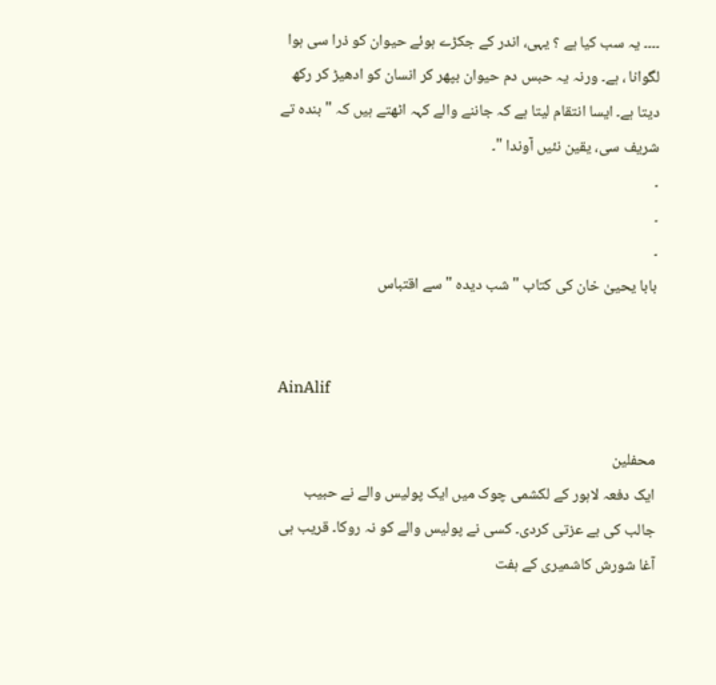۔۔۔۔ یہ سب کیا ہے ؟ یہی، اندر کے جکڑے ہوئے حیوان کو ذرا سی ہوا لگوانا ، ہے۔ ورنہ یہ حبس دم حیوان بپهر کر انسان کو ادھیڑ کر رکھ دیتا ہے۔ ایسا انتقام لیتا ہے کہ جاننے والے کہہ اٹھتے ہیں کہ " بندہ تے شریف سی، یقین نئیں آوندا "۔
۔
۔
۔
بابا یحییٰ خان کی کتاب "شب دیدہ " سے اقتباس


AinAlif

محفلین
ایک دفعہ لاہور کے لکشمی چوک میں ایک پولیس والے نے حبیب جالب کی بے عزتی کردی۔ کسی نے پولیس والے کو نہ روکا۔ قریب ہی آغا شورش کاشمیری کے ہفت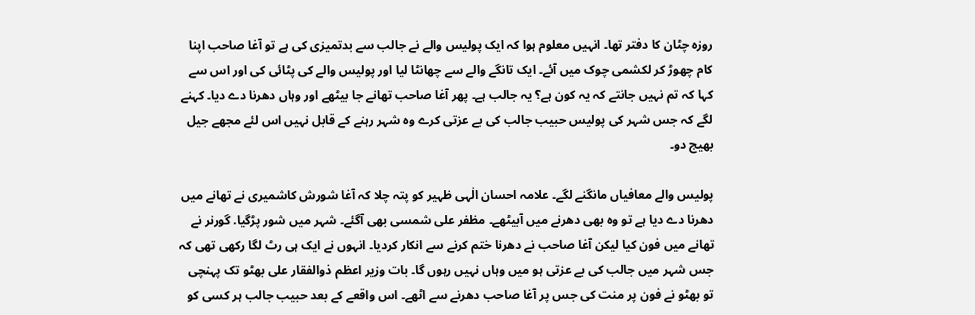روزہ چٹان کا دفتر تھا۔ انہیں معلوم ہوا کہ ایک پولیس والے نے جالب سے بدتمیزی کی ہے تو آغا صاحب اپنا کام چھوڑ کر لکشمی چوک میں آئے۔ ایک تانگے والے سے چھانٹا لیا اور پولیس والے کی پٹائی کی اور اس سے کہا کہ تم نہیں جانتے کہ یہ کون ہے؟ یہ جالب ہے۔ پھر آغا صاحب تھانے جا بیٹھے اور وہاں دھرنا دے دیا۔ کہنے لگے کہ جس شہر کی پولیس حبیب جالب کی بے عزتی کرے وہ شہر رہنے کے قابل نہیں اس لئے مجھے جیل بھیج دو۔

پولیس والے معافیاں مانگنے لگے۔ علامہ احسان الٰہی ظہیر کو پتہ چلا کہ آغا شورش کاشمیری نے تھانے میں دھرنا دے دیا ہے تو وہ بھی دھرنے میں آبیٹھے۔ مظفر علی شمسی بھی آگئے۔ شہر میں شور پڑگیا. گورنر نے تھانے میں فون کیا لیکن آغا صاحب نے دھرنا ختم کرنے سے انکار کردیا۔ انہوں نے ایک ہی رٹ لگا رکھی تھی کہ جس شہر میں جالب کی بے عزتی ہو میں وہاں نہیں رہوں گا۔ بات وزیر اعظم ذوالفقار علی بھٹو تک پہنچی تو بھٹو نے فون پر منت کی جس پر آغا صاحب دھرنے سے اٹھے۔ اس واقعے کے بعد حبیب جالب ہر کسی کو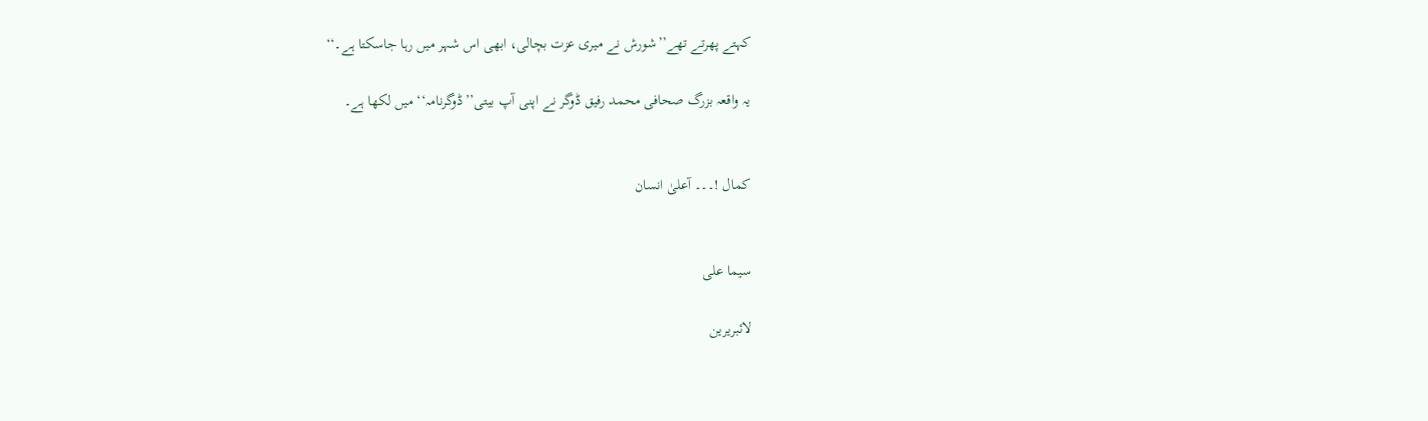کہتے پھرتے تھے’’شورش نے میری عزت بچالی، ابھی اس شہر میں رہا جاسکتا ہے۔‘‘

یہ واقعہ بزرگ صحافی محمد رفیق ڈوگر نے اپنی آپ بیتی’’ڈوگرنامہ‘‘ میں لکھا ہے۔


کمال !۔۔۔ آعلیٰ انسان


سیما علی

لائبریرین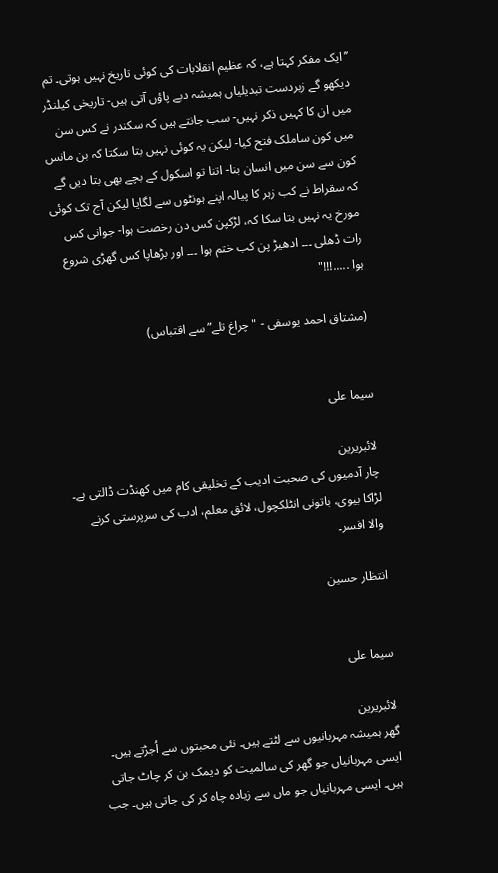’’ایک مفکر کہتا ہے، کہ عظیم انقلابات کی کوئی تاریخ نہیں ہوتی۔ تم دیکھو گے زبردست تبدیلیاں ہمیشہ دبے پاؤں آتی ہیں- تاریخی کیلنڈر میں ان کا کہیں ذکر نہیں- سب جانتے ہیں کہ سکندر نے کس سن میں کون ساملک فتح کیا- لیکن یہ کوئی نہیں بتا سکتا کہ بن مانس کون سے سن میں انسان بنا- اتنا تو اسکول کے بچے بھی بتا دیں گے کہ سقراط نے کب زہر کا پیالہ اپنے ہونٹوں سے لگایا لیکن آج تک کوئی مورخ یہ نہیں بتا سکا کہ، لڑکپن کس دن رخصت ہوا- جوانی کس رات ڈھلی ۔۔۔ ادھیڑ پن کب ختم ہوا ۔۔۔ اور بڑھاپا کس گھڑی شروع ہوا .....!!!"

(مشتاق احمد یوسفی - "چراغ تلے” سے اقتباس)


سیما علی

لائبریرین
چار آدمیوں کی صحبت ادیب کے تخلیقی کام میں کھنڈت ڈالتی ہے۔ لڑاکا بیوی، باتونی انٹلکچول، لائق معلم، ادب کی سرپرستی کرنے والا افسر۔

انتظار حسین


سیما علی

لائبریرین
گھر ہمیشہ مہربانیوں سے لٹتے ہیں۔ نئی محبتوں سے اُجڑتے ہیں۔ ایسی مہربانیاں جو گھر کی سالمیت کو دیمک بن کر چاٹ جاتی ہیں۔ ایسی مہربانیاں جو ماں سے زیادہ چاہ کر کی جاتی ہیں۔ جب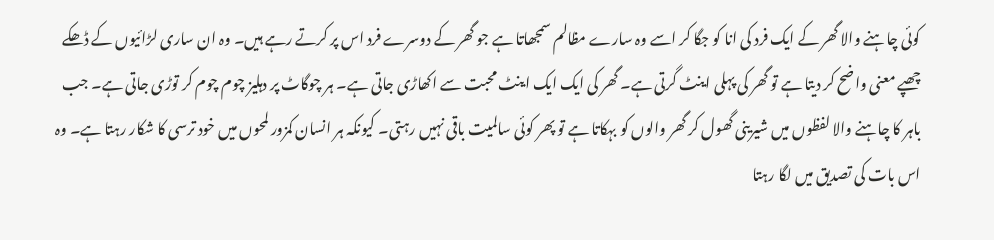کوئی چاہنے والا گھر کے ایک فرد کی انا کو جگا کر اسے وہ سارے مظالم سمجھاتا ہے جو گھر کے دوسرے فرد اس پر کرتے رہے ہیں۔ وہ ان ساری لڑائیوں کے ڈھکے چھپے معنی واضح کر دیتا ہے تو گھر کی پہلی اینٹ گرتی ہے۔ گھر کی ایک ایک اینٹ محبت سے اکھاڑی جاتی ہے۔ ہر چوگاٹ پر دہلیز چوم چوم کر توڑی جاتی ہے۔ جب باہر کا چاہنے والا لفظوں میں شیرینی گھول کر گھر والوں کو بہکاتا ہے تو پھر کوئی سالمیت باقی نہیں رہتی۔ کیونکہ ہر انسان کمزور لمحوں میں خود ترسی کا شکار رہتا ہے۔ وہ اس بات کی تصدیق میں لگا رہتا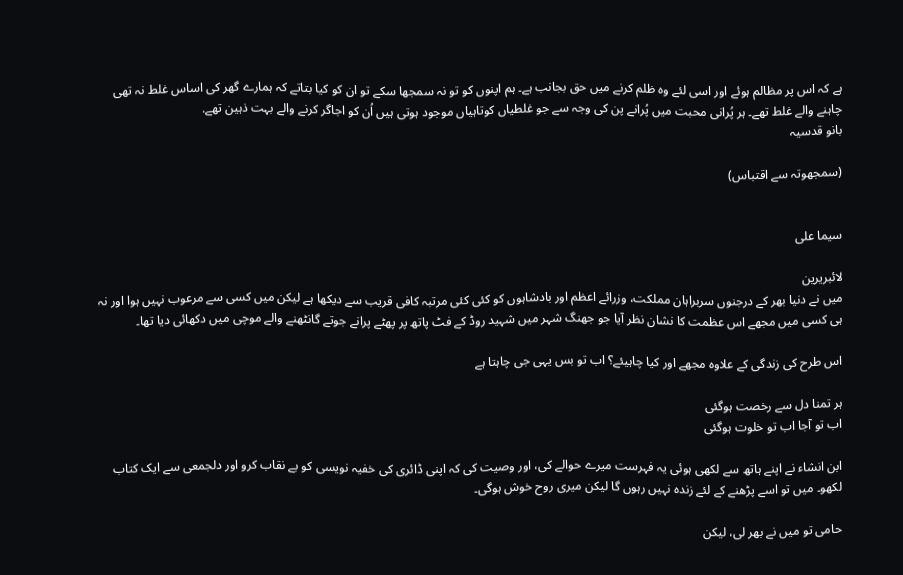ہے کہ اس پر مظالم ہوئے اور اسی لئے وہ ظلم کرنے میں حق بجانب ہے۔ ہم اپنوں کو تو نہ سمجھا سکے تو ان کو کیا بتاتے کہ ہمارے گھر کی اساس غلط نہ تھی چاہنے والے غلط تھے۔ ہر پُرانی محبت میں پُرانے پن کی وجہ سے جو غلطیاں کوتاہیاں موجود ہوتی ہیں اُن کو اجاگر کرنے والے بہت ذہین تھے.
بانو قدسیہ

(سمجھوتہ سے اقتباس)


سیما علی

لائبریرین
میں نے دنیا بھر کے درجنوں سربراہان مملکت، وزرائے اعظم اور بادشاہوں کو کئی کئی مرتبہ کافی قریب سے دیکھا ہے لیکن میں کسی سے مرعوب نہیں ہوا اور نہ ہی کسی میں مجھے اس عظمت کا نشان نظر آیا جو جھنگ شہر میں شہید روڈ کے فٹ پاتھ پر پھٹے پرانے جوتے گانٹھنے والے موچی میں دکھائی دیا تھا۔

اس طرح کی زندگی کے علاوہ مجھے اور کیا چاہیئے؟ اب تو بس یہی جی چاہتا ہے

ہر تمنا دل سے رخصت ہوگئی
اب تو آجا اب تو خلوت ہوگئی

ابن انشاء نے اپنے ہاتھ سے لکھی ہوئی یہ فہرست میرے حوالے کی، اور وصیت کی کہ اپنی ڈائری کی خفیہ نویسی کو بے نقاب کرو اور دلجمعی سے ایک کتاب لکھو۔ میں تو اسے پڑھنے کے لئے زندہ نہیں رہوں گا لیکن میری روح خوش ہوگی۔

حامی تو میں نے بھر لی، لیکن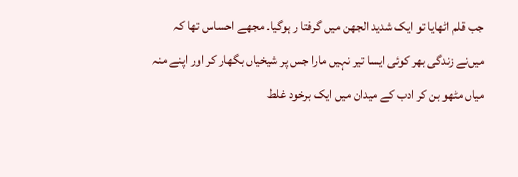جب قلم اٹھایا تو ایک شدید الجھن میں گرفتا ر ہوگیا۔ مجھے احساس تھا کہ میں‌نے زندگی بھر کوئی ایسا تیر نہیں مارا جس پر شیخیاں بگھار کر اور اپنے منہ میاں مٹھو بن کر ادب کے میدان میں ایک برخود غلط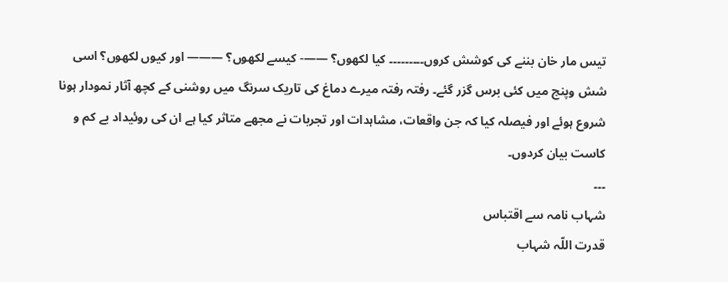تیس مار خان بننے کی کوشش کروں۔۔۔۔۔۔۔۔۔ کیا لکھوں؟ ——- کیسے لکھوں؟ ——— اور کیوں لکھوں؟ اسی شش وپنج میں کئی برس گزر گئے۔ رفتہ رفتہ میرے دماغ کی تاریک سرنگ میں روشنی کے کچھ آثار نمودار ہونا شروع ہوئے اور فیصلہ کیا کہ جن واقعات، مشاہدات اور تجربات نے مجھے متاثر کیا ہے ان کی روئیداد بے کم و کاست بیان کردوں۔
۔۔۔
شہاب نامہ سے اقتباس
قدرت اللّہ شہاب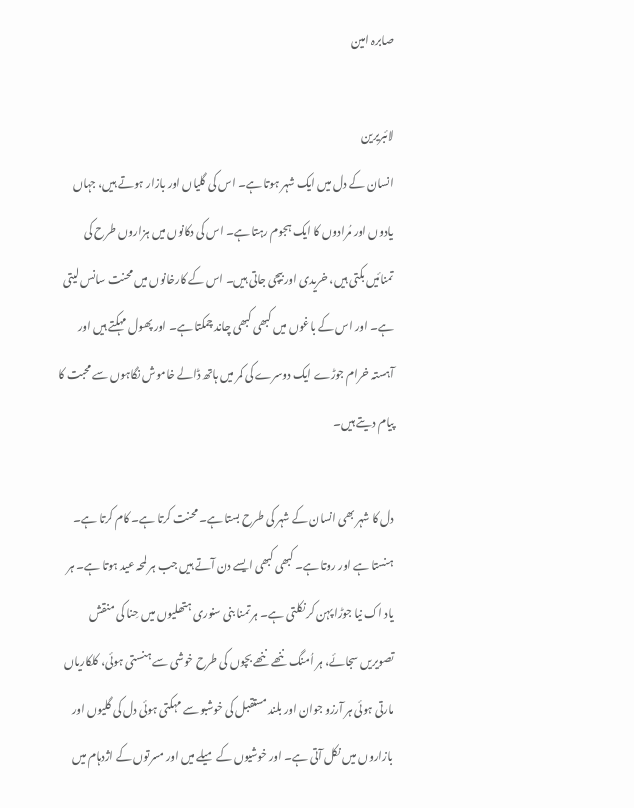صابرہ امین

لائبریرین
انسان کے دل میں ایک شہر ہوتا ہے۔ اس کی گلیاں اور بازار ہوتے ہیں، جہاں یادوں اور مُرادوں کا ایک ہجوم رہتا ہے۔ اس کی دکانوں میں ہزاروں طرح کی تمنائیں بکتی ہیں، خریدی اور بیچی جاتی ہیں۔ اس کے کارخانوں میں محنت سانس لیتی ہے۔ اور اس کے باغوں میں کبھی کبھی چاند چمکتا ہے۔ اور پھول مہکتے ہیں اور آہستہ خرام جوڑے ایک دوسرے کی کمر میں ہاتھ ڈالے خاموش نگاہوں سے محبت کا پیام دیتے ہیں۔

دل کا شہر بھی انسان کے شہر کی طرح بستا ہے۔ محنت کرتا ہے۔ کام کرتا ہے۔ ہنستا ہے اور روتا ہے۔ کبھی کبھی ایسے دن آتے ہیں جب ہر لمحہ عید ہوتا ہے۔ ہر یاد اک نیا جوڑا پہن کر نکلتی ہے۔ ہر تمنا بنی سنوری ہتھلیوں میں حِنا کی منقش تصویریں سجائے، ہر اُمنگ ننھے ننھے بچوں کی طرح خوشی سے ہنستی ہوئی، کلکاریاں مارتی ہوئی ہر آرزو جوان اور بلند مستقبل کی خوشبو سے مہکتی ہوئی دل کی گلیوں اور بازاروں میں نکل آتی ہے۔ اور خوشیوں کے میلے میں اور مسرتوں کے اژدہام میں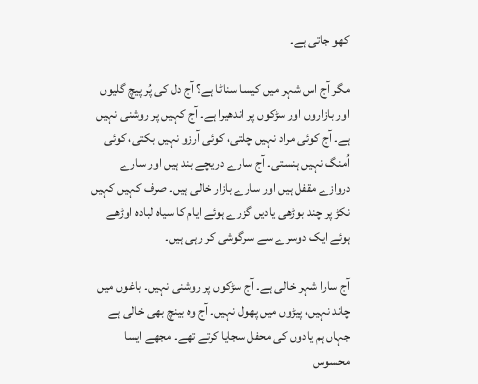کھو جاتی ہے۔

مگر آج اس شہر میں کیسا سناٹا ہے؟ آج دل کی پُر پیچ گلیوں اور بازاروں اور سڑکوں پر اندھیرا ہے۔ آج کہیں پر روشنی نہیں ہے۔ آج کوئی مراد نہیں چلتی، کوئی آرزو نہیں بکتی، کوئی اُمنگ نہیں ہنستی۔ آج سارے دریچے بند ہیں اور سارے دروازے مقفل ہیں اور سارے بازار خالی ہیں۔ صرف کہیں کہیں نکڑ پر چند بوڑھی یادیں گزرے ہوئے ایام کا سیاہ لبادہ اوڑھے ہوئے ایک دوسرے سے سرگوشی کر رہی ہیں۔

آج سارا شہر خالی ہے۔ آج سڑکوں پر روشنی نہیں۔ باغوں میں چاند نہیں، پیڑوں میں پھول نہیں۔ آج وہ بینچ بھی خالی ہے جہاں ہم یادوں کی محفل سجایا کرتے تھے۔ مجھے ایسا محسوس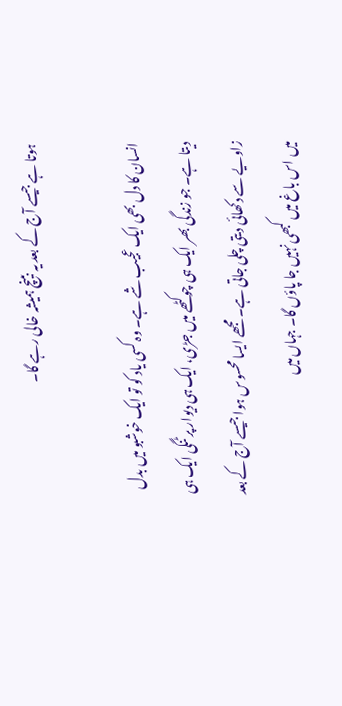ہوتا ہے جیسے آج کے بعد یہ بینچ ہمیشہ خالی رہے گا۔

انسان کا دل بھی ایک عجیب شے ہے۔ وہ کسی یاد کو تو ایک خوشبو میں بدل دیتا ہے۔ جو زندگی بھر ایک ہی چوکٹھے میں جڑی، ایک ہی دیوار پر ٹنگی ایک ہی زاویے سے دکھائی دیتی چلی جاتی ہے۔ مجھے ایسا محسوس ہوا جیسے آج کے بعد میں اس باغ میں کبھی نہیں جا پاؤں گا۔ جہاں میں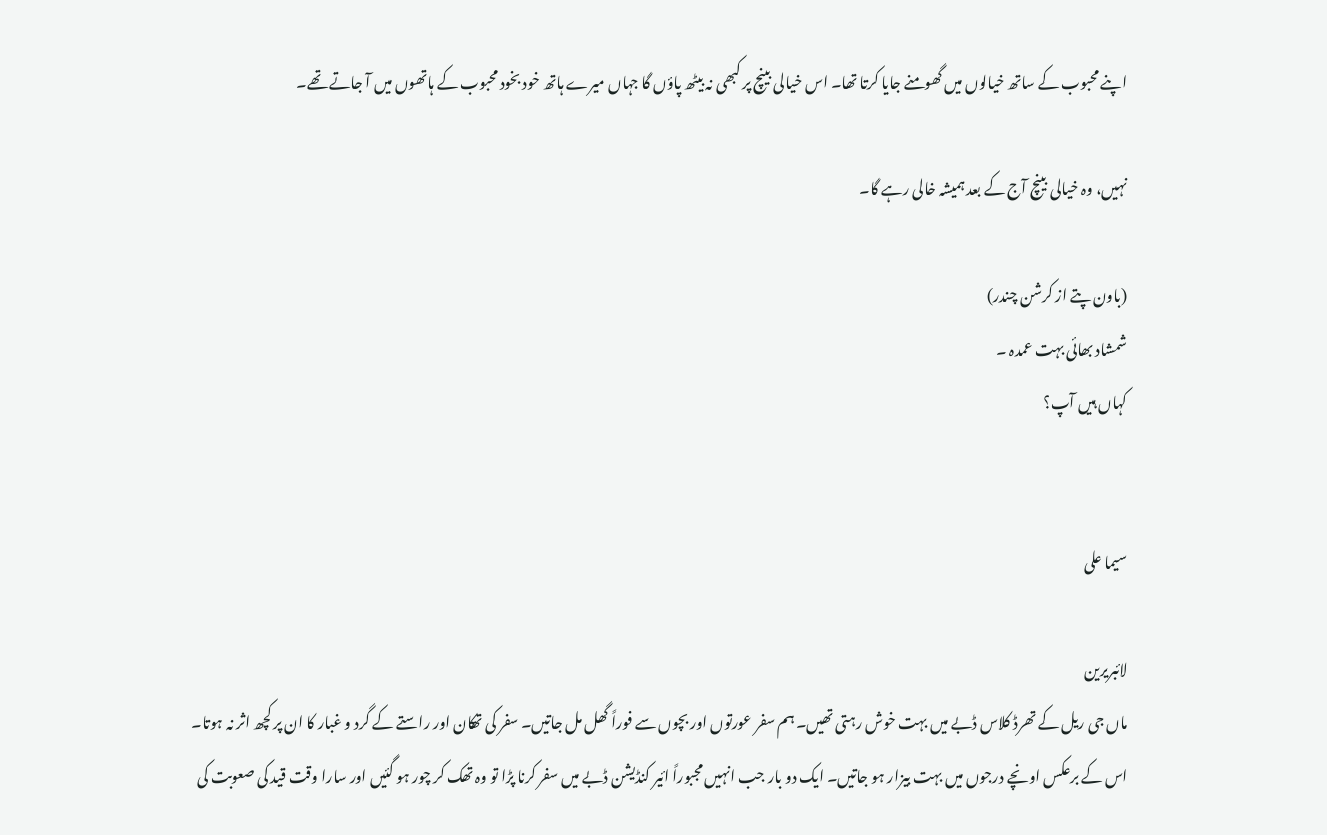اپنے محبوب کے ساتھ خیالوں میں گھومنے جایا کرتا تھا۔ اس خیالی بینچ پر کبھی نہ بیٹھ پاؤں گا جہاں میرے ہاتھ خود بخود محبوب کے ہاتھوں میں آ جاتے تھے۔

نہیں، وہ خیالی بینچ آج کے بعد ہمیشہ خالی رہے گا۔

(باون پتے از کرشن چندر)
شمشاد بھائی بہت عمدہ ۔
کہاں ہیں آپ؟


سیما علی

لائبریرین
ماں جی ریل کے تھرڈ کلاس ڈبے میں بہت خوش رہتی تھیں۔ ہم سفر عورتوں اور بچوں سے فوراً گھل مل جاتیں۔ سفر کی تھکان اور راستے کے گرد و غبار کا ان پر کچھ اثر نہ ہوتا۔ اس کے برعکس اونچے درجوں میں بہت بیزار ہو جاتیں۔ ایک دو بار جب انہیں مجبوراً ائیر کنڈیشن ڈبے میں سفر کرنا پڑا تو وہ تھک کر چور ہو گئیں اور سارا وقت قید کی صعوبت کی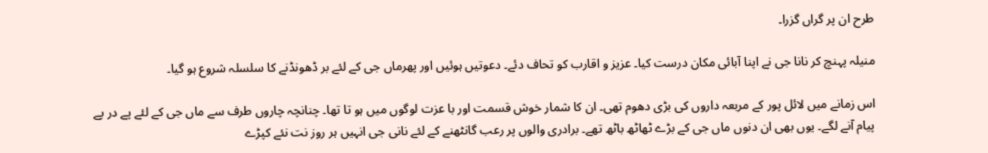طرح ان پر گراں گزرا۔

منیلہ پہنچ کر نانا جی نے اپنا آبائی مکان درست کیا۔ عزیز و اقارب کو تحاف دئے۔ دعوتیں ہوئیں اور پھرماں جی کے لئے بر ڈھونڈنے کا سلسلہ شروع ہو گیا۔

اس زمانے میں لائل پور کے مربعہ داروں کی بڑی دھوم تھی۔ ان کا شمار خوش قسمت اور با عزت لوگوں میں ہو تا تھا۔ چنانچہ چاروں طرف سے ماں جی کے لئے پے در پے پیام آنے لگے۔ یوں بھی ان دنوں ماں جی کے بڑے ٹھاٹھ باٹھ تھے۔ برادری والوں پر رعب گانٹھنے کے لئے نانی جی انہیں ہر روز نت نئے کپڑے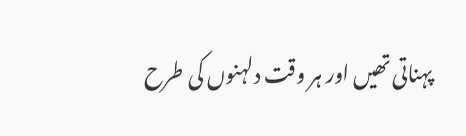پہناتی تھیں اور ہر وقت دلہنوں کی طرح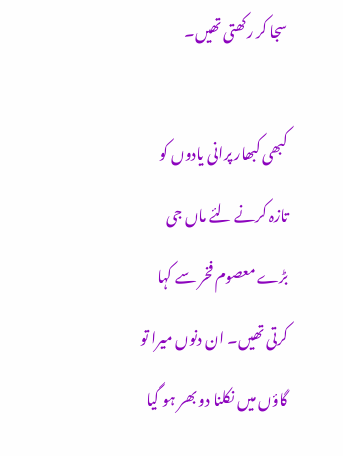سجا کر رکھتی تھیں۔

کبھی کبھار پرانی یادوں کو تازہ کرنے لئے ماں جی بڑے معصوم فخر سے کہا کرتی تھیں۔ ان دنوں میرا تو گاؤں میں نکلنا دو بھر ہو گیا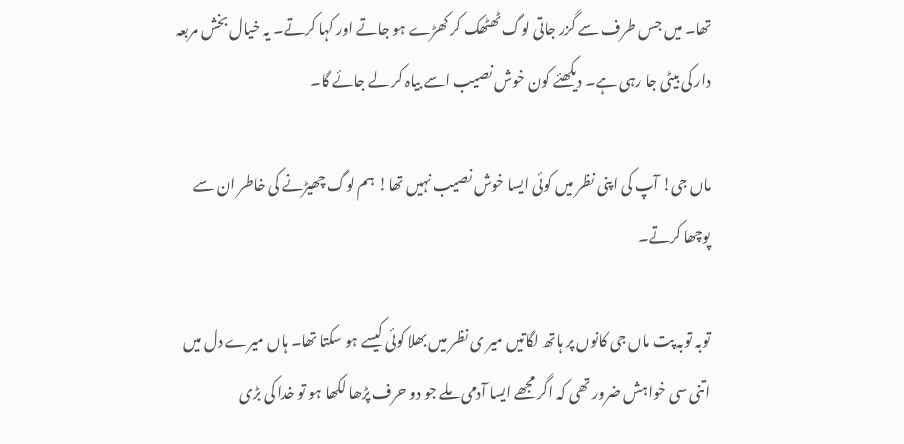تھا۔ میں جس طرف سے گزر جاتی لوگ ٹھٹھک کر کھڑے ہو جاتے اور کہا کرتے۔ یہ خیال بخش مربعہ دار کی بیٹی جا رہی ہے۔ دیکھئے کون خوش نصیب اسے بیاہ کر لے جائے گا۔

ماں جی! آپ کی اپنی نظر میں کوئی ایسا خوش نصیب نہیں تھا! ہم لوگ چھیڑنے کی خاطر ان سے پوچھا کرتے۔

توبہ توبہ پت ماں جی کانوں پر ہاتھ لگاتیں میر ی نظر میں بھلا کوئی کیسے ہو سکتا تھا۔ ہاں میرے دل میں اتنی سی خواہش ضرور تھی کہ اگر مجھے ایسا آدمی ملے جو دو حرف پڑھا لکھا ہو تو خدا کی بڑی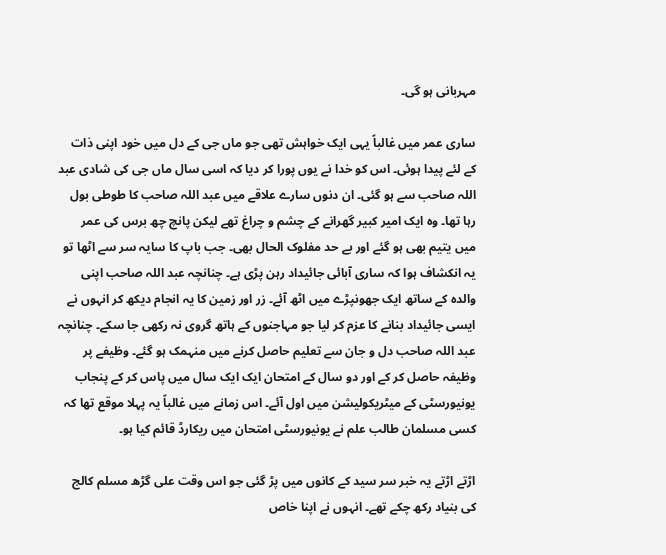مہربانی ہو گی۔

ساری عمر میں غالباً یہی ایک خواہش تھی جو ماں جی کے دل میں خود اپنی ذات کے لئے پیدا ہوئی۔ اس کو خدا نے یوں پورا کر دیا کہ اسی سال ماں جی کی شادی عبد اللہ صاحب سے ہو گئی۔ ان دنوں سارے علاقے میں عبد اللہ صاحب کا طوطی بول رہا تھا۔ وہ ایک امیر کبیر گھرانے کے چشم و چراغ تھے لیکن پانچ چھ برس کی عمر میں یتیم بھی ہو گئے اور بے حد مفلوک الحال بھی۔ جب باپ کا سایہ سر سے اٹھا تو یہ انکشاف ہوا کہ ساری آبائی جائیداد رہن پڑی ہے۔ چنانچہ عبد اللہ صاحب اپنی والدہ کے ساتھ ایک جھونپڑے میں اٹھ آئے۔ زر اور زمین کا یہ انجام دیکھ کر انہوں نے ایسی جائیداد بنانے کا عزم کر لیا جو مہاجنوں کے ہاتھ گروی نہ رکھی جا سکے۔ چنانچہ عبد اللہ صاحب دل و جان سے تعلیم حاصل کرنے میں منہمک ہو گئے۔ وظیفے پر وظیفہ حاصل کر کے اور دو سال کے امتحان ایک ایک سال میں پاس کر کے پنجاب یونیورسٹی کے میٹریکولیشن میں اول آئے۔ اس زمانے میں غالباً یہ پہلا موقع تھا کہ کسی مسلمان طالب علم نے یونیورسٹی امتحان میں ریکارڈ قائم کیا ہو۔

اڑتے اڑتے یہ خبر سر سید کے کانوں میں پڑ گئی جو اس وقت علی گڑھ مسلم کالج کی بنیاد رکھ چکے تھے۔ انہوں نے اپنا خاص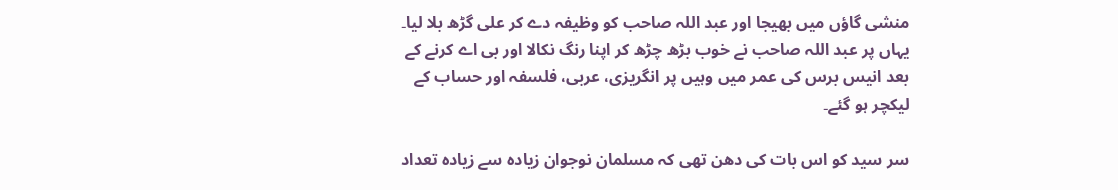منشی گاؤں میں بھیجا اور عبد اللہ صاحب کو وظیفہ دے کر علی گڑھ بلا لیا۔ یہاں پر عبد اللہ صاحب نے خوب بڑھ چڑھ کر اپنا رنگ نکالا اور بی اے کرنے کے بعد انیس برس کی عمر میں وہیں پر انگریزی، عربی، فلسفہ اور حساب کے لیکچر ہو گئے۔

سر سید کو اس بات کی دھن تھی کہ مسلمان نوجوان زیادہ سے زیادہ تعداد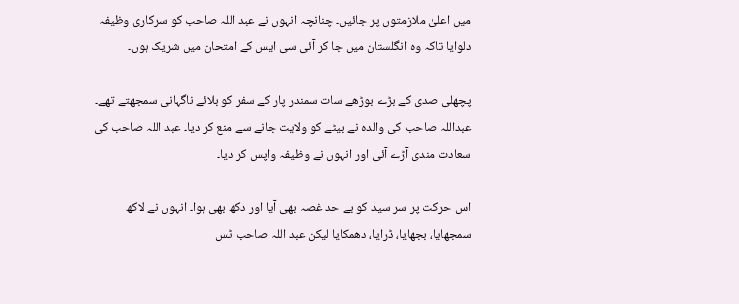میں اعلیٰ ملازمتوں پر جائیں۔ چنانچہ انہوں نے عبد اللہ صاحب کو سرکاری وظیفہ دلوایا تاکہ وہ انگلستان میں جا کر آئی سی ایس کے امتحان میں شریک ہوں۔

پچھلی صدی کے بڑے بوڑھے سات سمندر پار کے سفر کو بلائے ناگہانی سمجھتے تھے۔ عبداللہ صاحب کی والدہ نے بیٹے کو ولایت جانے سے منع کر دیا۔ عبد اللہ صاحب کی سعادت مندی آڑے آئی اور انہوں نے وظیفہ واپس کر دیا۔

اس حرکت پر سر سید کو بے حد غصہ بھی آیا اور دکھ بھی ہوا۔ انہوں نے لاکھ سمجھایا، بجھایا، ڈرایا، دھمکایا لیکن عبد اللہ صاحب ٹس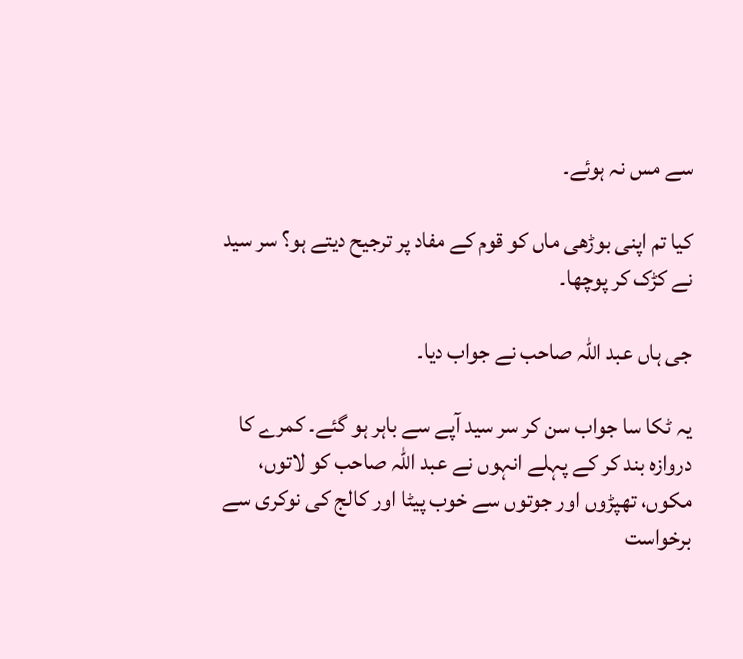سے مس نہ ہوئے۔

کیا تم اپنی بوڑھی ماں کو قوم کے مفاد پر ترجیح دیتے ہو؟ سر سید نے کڑک کر پوچھا۔

جی ہاں عبد اللہ صاحب نے جواب دیا۔

یہ ٹکا سا جواب سن کر سر سید آپے سے باہر ہو گئے۔ کمرے کا دروازہ بند کر کے پہلے انہوں نے عبد اللہ صاحب کو لاتوں، مکوں، تھپڑوں اور جوتوں سے خوب پیٹا اور کالج کی نوکری سے برخواست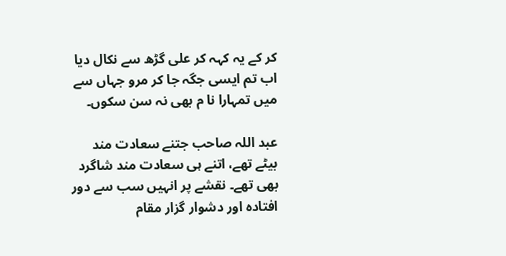کر کے یہ کہہ کر علی گڑھ سے نکال دیا اب تم ایسی جگہ جا کر مرو جہاں سے میں تمہارا نا م بھی نہ سن سکوں۔

عبد اللہ صاحب جتنے سعادت مند بیٹے تھے، اتنے ہی سعادت مند شاگرد بھی تھے۔ نقشے پر انہیں سب سے دور افتادہ اور دشوار گزار مقام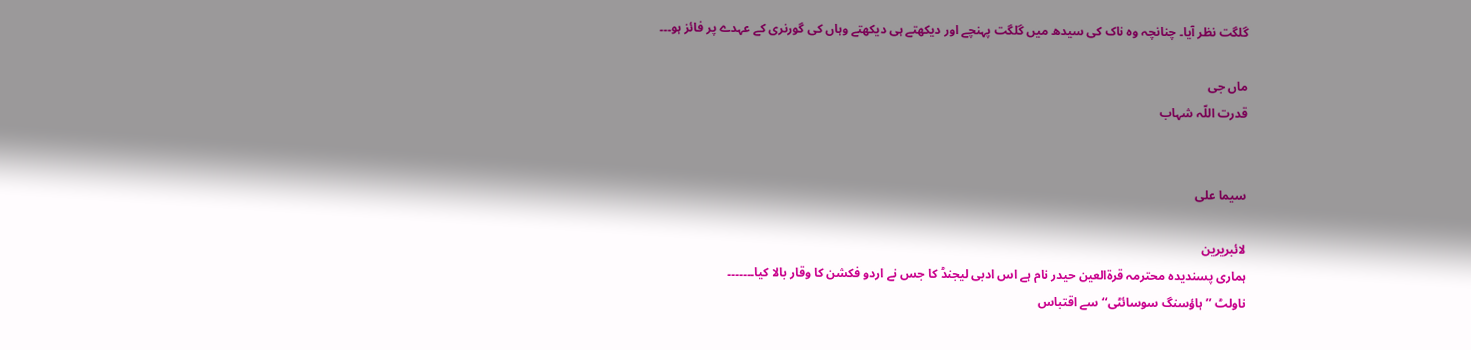گلگت نظر آیا۔ چنانچہ وہ ناک کی سیدھ میں گلگت پہنچے اور دیکھتے ہی دیکھتے وہاں کی گورنری کے عہدے پر فائز ہو۔۔۔

ماں جی
قدرت اللّہ شہاب


سیما علی

لائبریرین
ہماری پسندیدہ محترمہ قرۃالعین حیدر نام ہے اس ادبی لیجنڈ کا جس نے اردو فکشن کا وقار بالا کیا۔۔۔۔۔۔۔
ناولٹ ’’ہاؤسنگ سوسائٹی‘‘ سے اقتباس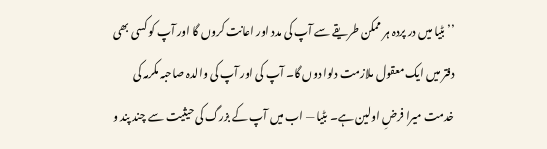’’بٹیا میں در پردہ ہر ممکن طریقے سے آپ کی مدد اور اعانت کروں گا اور آپ کو کسی بھی دفتر میں ایک معقول ملازمت دلوا دوں گا۔ آپ کی اور آپ کی والدہ صاحبہ مکرمہ کی خدمت میرا فرضِ اولین ہے۔ بٹیا — اب میں آپ کے بزرگ کی حیثیت سے چند پند و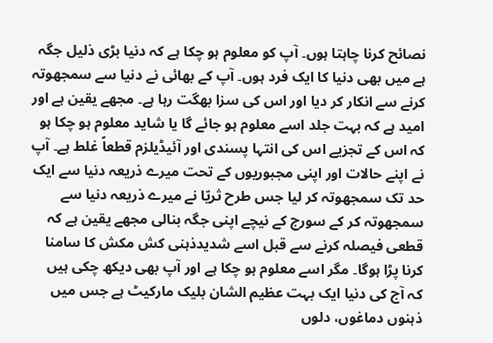نصائح کرنا چاہتا ہوں۔ آپ کو معلوم ہو چکا ہے کہ دنیا بڑی ذلیل جگہ ہے میں بھی دنیا کا ایک فرد ہوں۔ آپ کے بھائی نے دنیا سے سمجھوتہ کرنے سے انکار کر دیا اور اس کی سزا بھگت رہا ہے۔ مجھے یقین ہے اور امید ہے کہ بہت جلد اسے معلوم ہو جائے گا یا شاید معلوم ہو چکا ہو کہ اس کے تجزیے اس کی انتہا پسندی اور آئیڈیلزم قطعاً غلط ہے۔ آپ نے اپنے حالات اور اپنی مجبوریوں کے تحت میرے ذریعہ دنیا سے ایک حد تک سمجھوتہ کر لیا جس طرح ثریّا نے میرے ذریعہ دنیا سے سمجھوتہ کر کے سورج کے نیچے اپنی جگہ بنالی مجھے یقین ہے کہ قطعی فیصلہ کرنے سے قبل اسے شدیدذہنی کش مکش کا سامنا کرنا پڑا ہوگا۔ مگر اسے معلوم ہو چکا ہے اور آپ بھی دیکھ چکی ہیں کہ آج کی دنیا ایک بہت عظیم الشان بلیک مارکیٹ ہے جس میں ذہنوں دماغوں، دلوں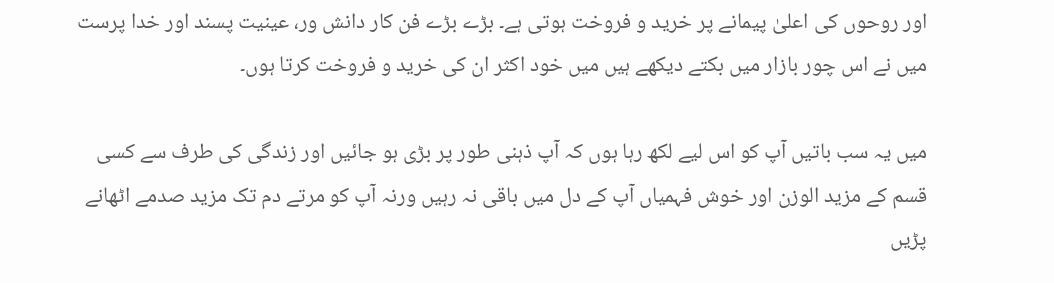اور روحوں کی اعلیٰ پیمانے پر خرید و فروخت ہوتی ہے۔ بڑے بڑے فن کار دانش ور، عینیت پسند اور خدا پرست میں نے اس چور بازار میں بکتے دیکھے ہیں میں خود اکثر ان کی خرید و فروخت کرتا ہوں۔

میں یہ سب باتیں آپ کو اس لیے لکھ رہا ہوں کہ آپ ذہنی طور پر بڑی ہو جائیں اور زندگی کی طرف سے کسی قسم کے مزید الوزن اور خوش فہمیاں آپ کے دل میں باقی نہ رہیں ورنہ آپ کو مرتے دم تک مزید صدمے اٹھانے پڑیں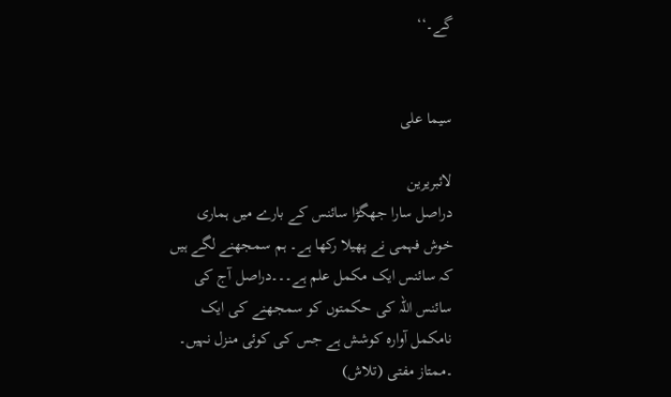گے۔‘‘


سیما علی

لائبریرین
دراصل سارا جھگڑا سائنس کے بارے میں ہماری خوش فہمی نے پھیلا رکھا ہے۔ ہم سمجھنے لگے ہیں کہ سائنس ایک مکمل علم ہے۔۔۔دراصل آج کی سائنس اللہ کی حکمتوں کو سمجھنے کی ایک نامکمل آوارہ کوشش ہے جس کی کوئی منزل نہیں۔
۔ممتاز مفتی (تلاش)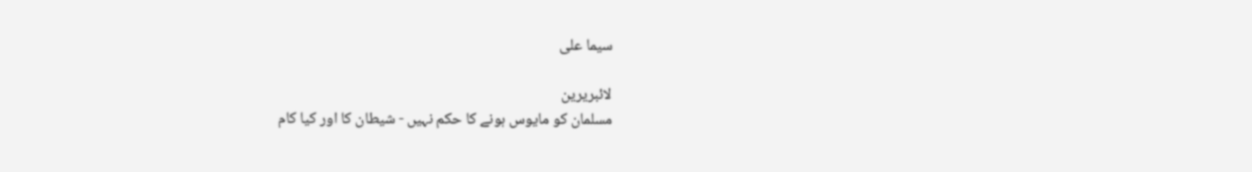سیما علی

لائبریرین
مسلمان کو مایوس ہونے کا حکم نہیں - شیطان کا اور کیا کام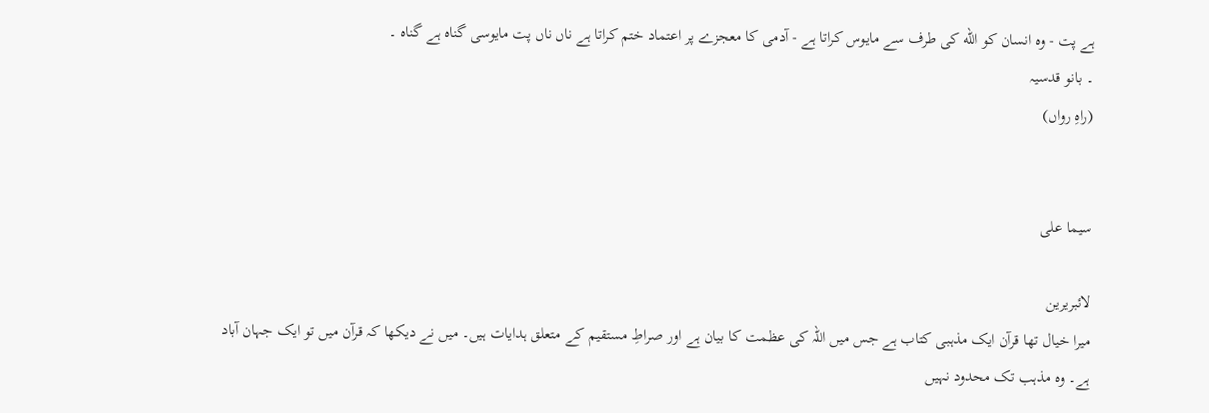ہے پت - وہ انسان کو الله کی طرف سے مایوس کراتا ہے - آدمی کا معجزے پر اعتماد ختم کراتا ہے ناں ناں پت مایوسی گناہ ہے گناہ ۔
۔ بانو قدسیہ
(راہِ رواں)


سیما علی

لائبریرین
میرا خیال تھا قرآن ایک مذہبی کتاب ہے جس میں اللہ کی عظمت کا بیان ہے اور صراطِ مستقیم کے متعلق ہدایات ہیں۔ میں نے دیکھا کہ قرآن میں تو ایک جہان آباد ہے۔ وہ مذہب تک محدود نہیں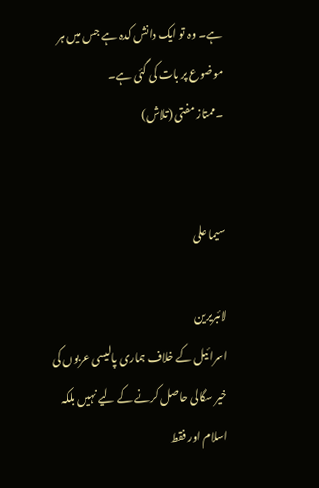ہے۔ وہ تو ایک دانش کدہ ہے جس میں ہر موضوع پر بات کی گئی ہے۔
۔ممتاز مفتی (تلاش)


سیما علی

لائبریرین
اسرائیل کے خلاف ہماری پالیسی عربوں کی خیر سگالی حاصل کرنے کے لیے نہیں بلکہ اسلام اور فقط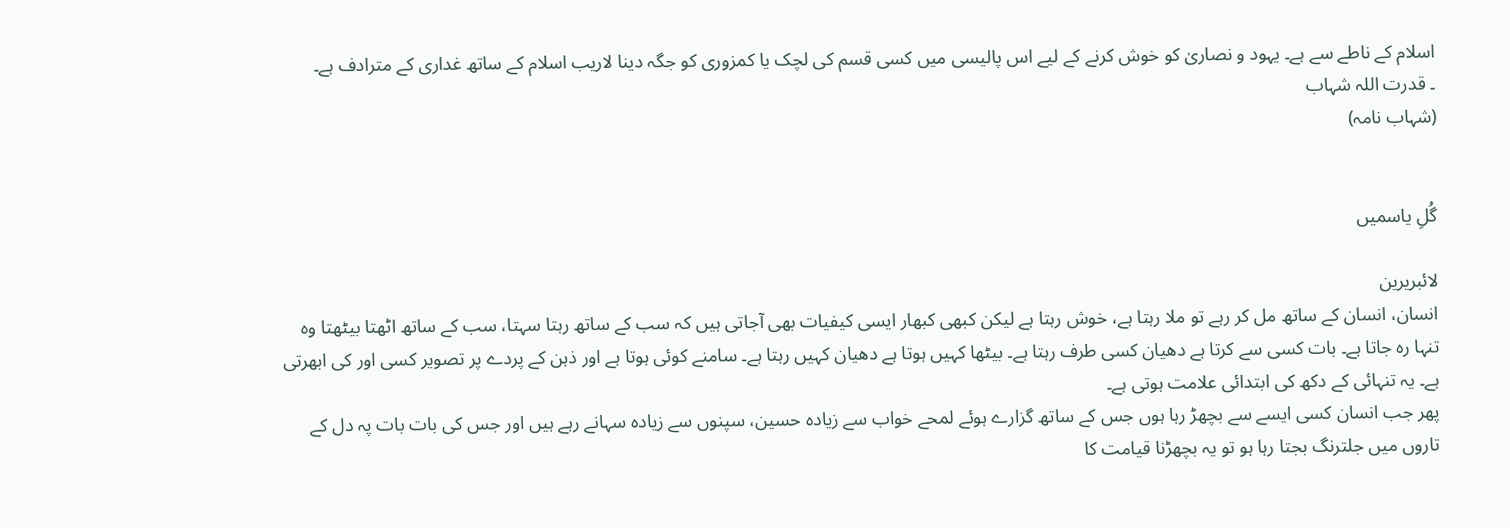اسلام کے ناطے سے ہے۔ یہود و نصاریٰ کو خوش کرنے کے لیے اس پالیسی میں کسی قسم کی لچک یا کمزوری کو جگہ دینا لاریب اسلام کے ساتھ غداری کے مترادف ہے۔
۔ قدرت اللہ شہاب
(شہاب نامہ)


گُلِ یاسمیں

لائبریرین
انسان، انسان کے ساتھ مل کر رہے تو ملا رہتا ہے، خوش رہتا ہے لیکن کبھی کبھار ایسی کیفیات بھی آجاتی ہیں کہ سب کے ساتھ رہتا سہتا، سب کے ساتھ اٹھتا بیٹھتا وہ تنہا رہ جاتا ہے۔ بات کسی سے کرتا ہے دھیان کسی طرف رہتا ہے۔ بیٹھا کہیں ہوتا ہے دھیان کہیں رہتا ہے۔ سامنے کوئی ہوتا ہے اور ذہن کے پردے پر تصویر کسی اور کی ابھرتی ہے۔ یہ تنہائی کے دکھ کی ابتدائی علامت ہوتی ہے۔
پھر جب انسان کسی ایسے سے بچھڑ رہا ہوں جس کے ساتھ گزارے ہوئے لمحے خواب سے زیادہ حسین، سپنوں سے زیادہ سہانے رہے ہیں اور جس کی بات بات پہ دل کے تاروں میں جلترنگ بجتا رہا ہو تو یہ بچھڑنا قیامت کا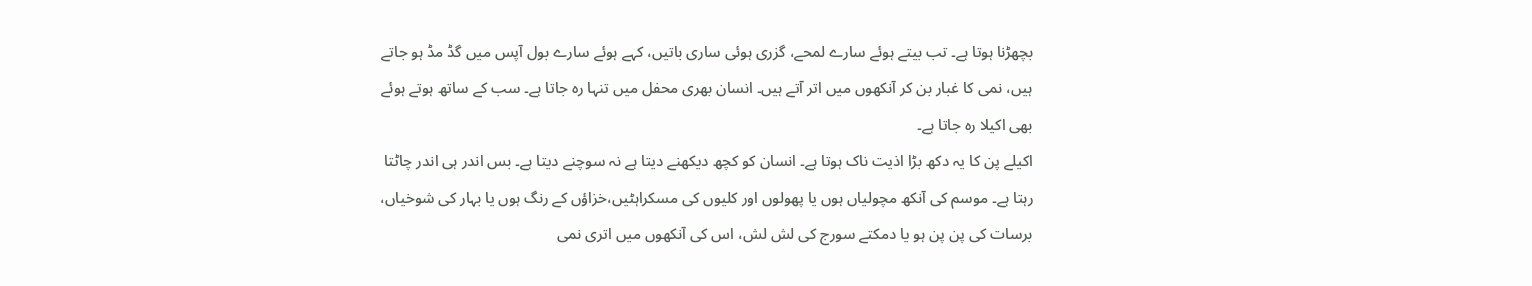بچھڑنا ہوتا ہے۔ تب بیتے ہوئے سارے لمحے، گزری ہوئی ساری باتیں، کہے ہوئے سارے بول آپس میں گڈ مڈ ہو جاتے ہیں، نمی کا غبار بن کر آنکھوں میں اتر آتے ہیں۔ انسان بھری محفل میں تنہا رہ جاتا ہے۔ سب کے ساتھ ہوتے ہوئے بھی اکیلا رہ جاتا ہے۔
اکیلے پن کا یہ دکھ بڑا اذیت ناک ہوتا ہے۔ انسان کو کچھ دیکھنے دیتا ہے نہ سوچنے دیتا ہے۔ بس اندر ہی اندر چاٹتا رہتا ہے۔ موسم کی آنکھ مچولیاں ہوں یا پھولوں اور کلیوں کی مسکراہٹیں،خزاؤں کے رنگ ہوں یا بہار کی شوخیاں، برسات کی پن پن ہو یا دمکتے سورج کی لش لش، اس کی آنکھوں میں اتری نمی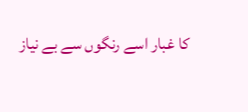کا غبار اسے رنگوں سے بے نیاز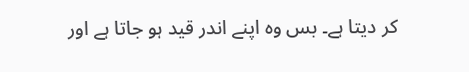کر دیتا ہے۔ بس وہ اپنے اندر قید ہو جاتا ہے اور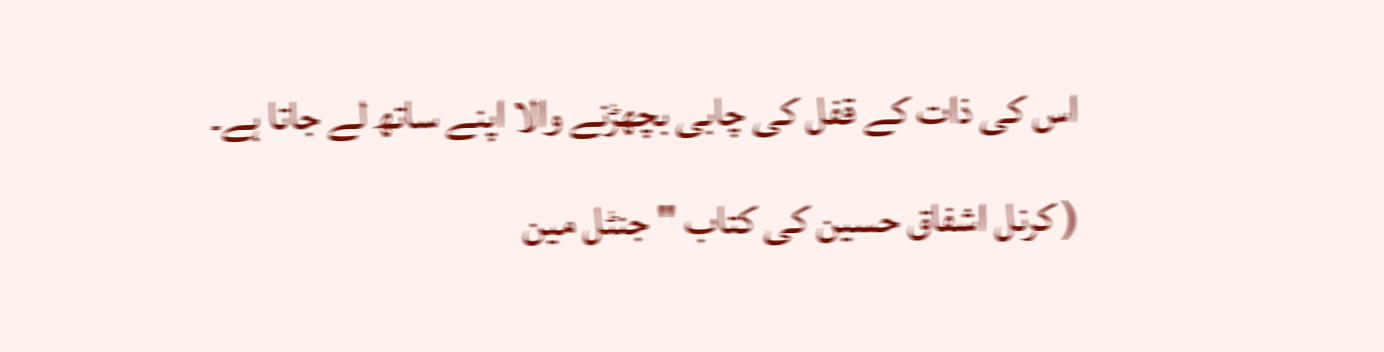اس کی ذات کے قفل کی چابی بچھڑنے والا اپنے ساتھ لے جاتا ہے۔
( کرنل اشفاق حسین کی کتاب " جنٹل مین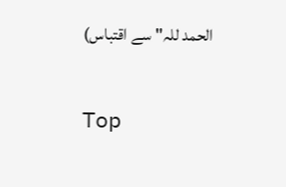الحمد للہ" سے اقتباس)

Top